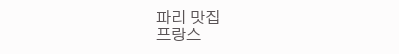파리 맛집
프랑스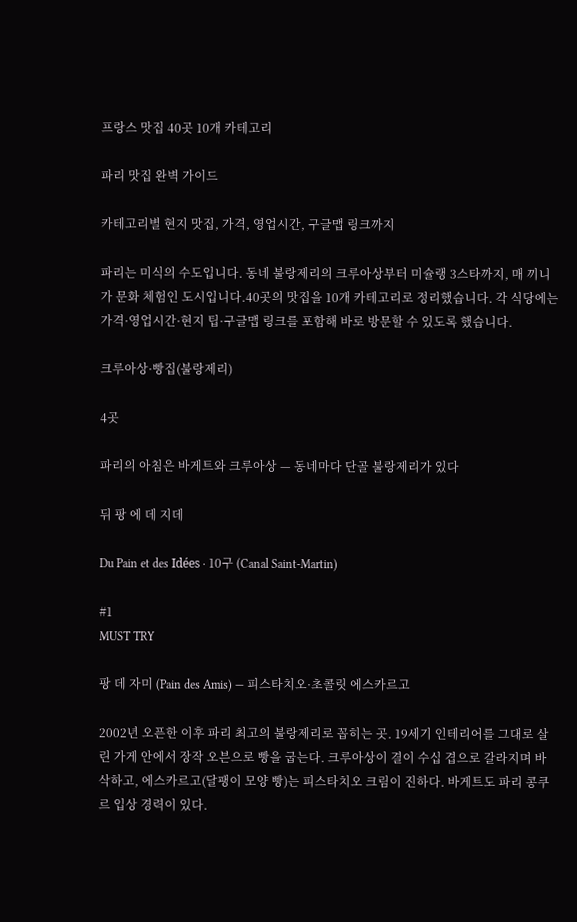프랑스 맛집 40곳 10개 카테고리

파리 맛집 완벽 가이드

카테고리별 현지 맛집, 가격, 영업시간, 구글맵 링크까지

파리는 미식의 수도입니다. 동네 불랑제리의 크루아상부터 미슐랭 3스타까지, 매 끼니가 문화 체험인 도시입니다.40곳의 맛집을 10개 카테고리로 정리했습니다. 각 식당에는 가격·영업시간·현지 팁·구글맵 링크를 포함해 바로 방문할 수 있도록 했습니다.

크루아상·빵집(불랑제리)

4곳

파리의 아침은 바게트와 크루아상 — 동네마다 단골 불랑제리가 있다

뒤 팡 에 데 지데

Du Pain et des Idées · 10구 (Canal Saint-Martin)

#1
MUST TRY

팡 데 자미 (Pain des Amis) — 피스타치오·초콜릿 에스카르고

2002년 오픈한 이후 파리 최고의 불랑제리로 꼽히는 곳. 19세기 인테리어를 그대로 살린 가게 안에서 장작 오븐으로 빵을 굽는다. 크루아상이 결이 수십 겹으로 갈라지며 바삭하고, 에스카르고(달팽이 모양 빵)는 피스타치오 크림이 진하다. 바게트도 파리 콩쿠르 입상 경력이 있다.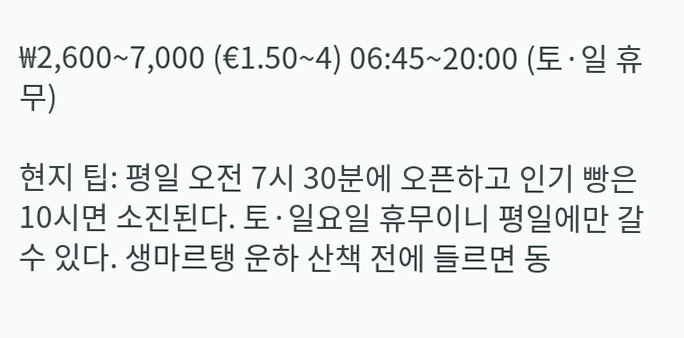₩2,600~7,000 (€1.50~4) 06:45~20:00 (토·일 휴무)

현지 팁: 평일 오전 7시 30분에 오픈하고 인기 빵은 10시면 소진된다. 토·일요일 휴무이니 평일에만 갈 수 있다. 생마르탱 운하 산책 전에 들르면 동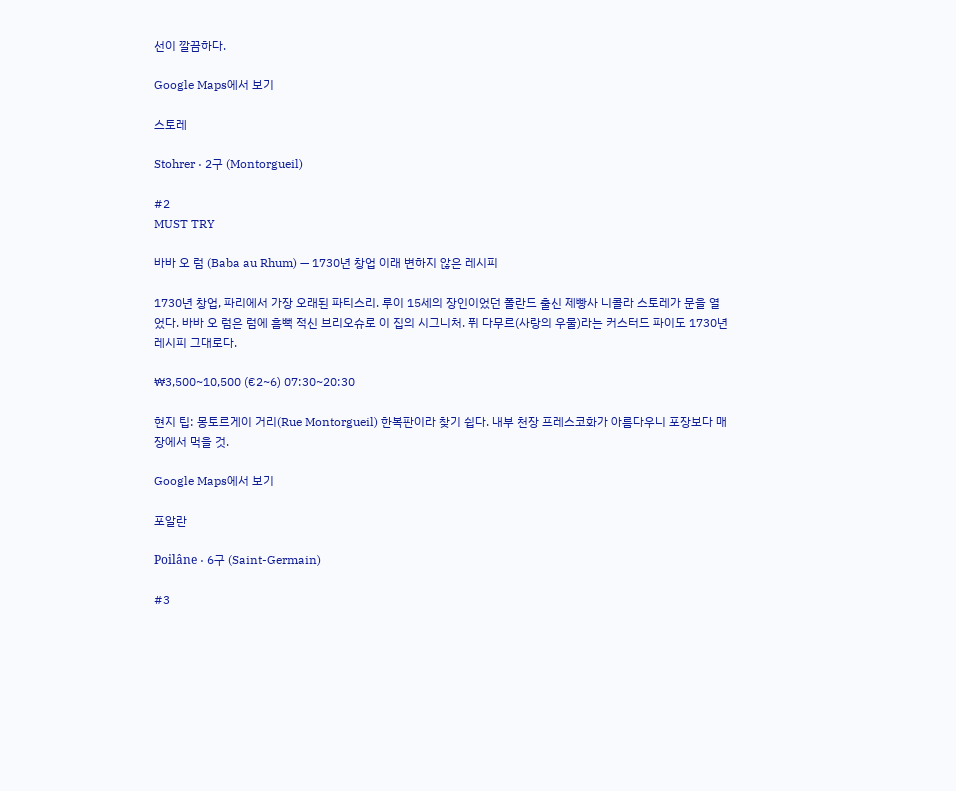선이 깔끔하다.

Google Maps에서 보기

스토레

Stohrer · 2구 (Montorgueil)

#2
MUST TRY

바바 오 럼 (Baba au Rhum) — 1730년 창업 이래 변하지 않은 레시피

1730년 창업, 파리에서 가장 오래된 파티스리. 루이 15세의 장인이었던 폴란드 출신 제빵사 니콜라 스토레가 문을 열었다. 바바 오 럼은 럼에 흠뻑 적신 브리오슈로 이 집의 시그니처. 퓌 다무르(사랑의 우물)라는 커스터드 파이도 1730년 레시피 그대로다.

₩3,500~10,500 (€2~6) 07:30~20:30

현지 팁: 몽토르게이 거리(Rue Montorgueil) 한복판이라 찾기 쉽다. 내부 천장 프레스코화가 아름다우니 포장보다 매장에서 먹을 것.

Google Maps에서 보기

포알란

Poilâne · 6구 (Saint-Germain)

#3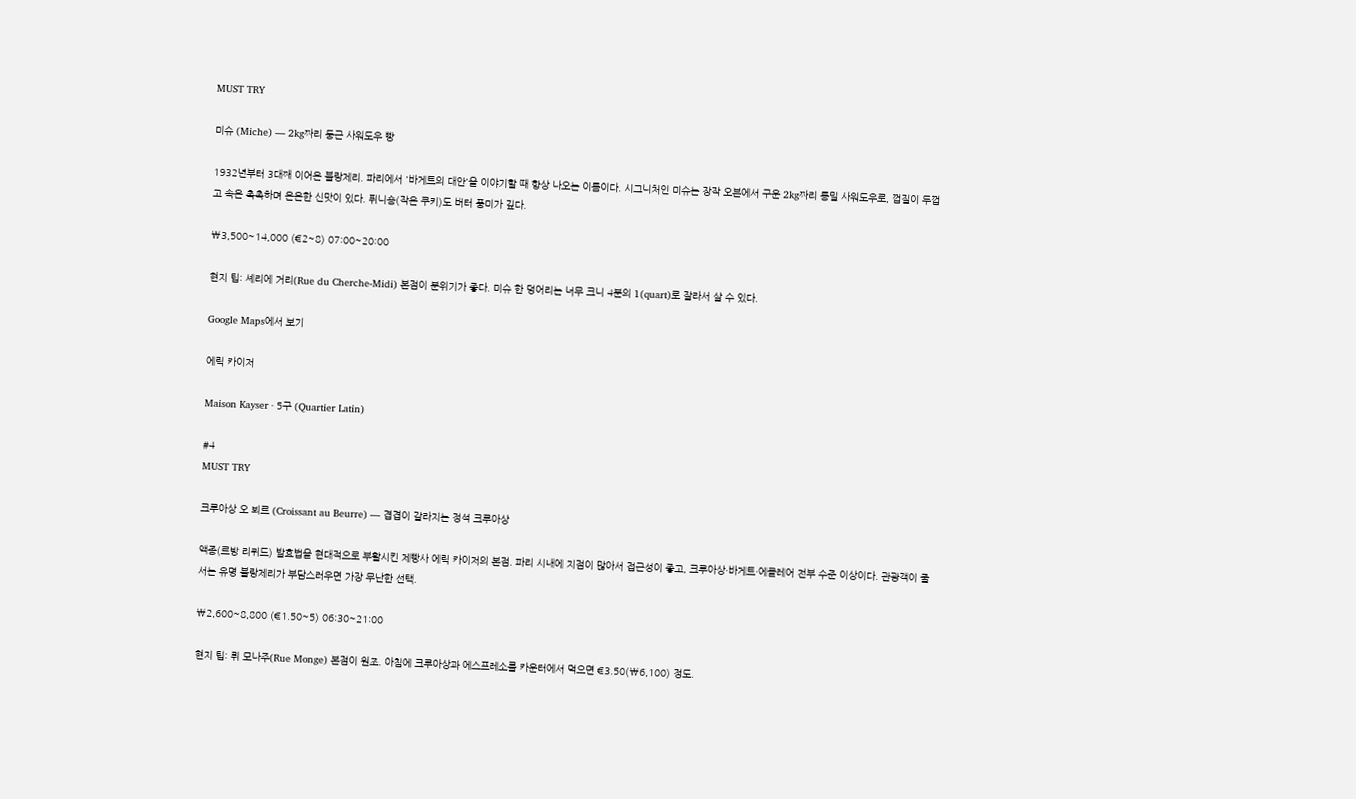MUST TRY

미슈 (Miche) — 2kg짜리 둥근 사워도우 빵

1932년부터 3대째 이어온 불랑제리. 파리에서 '바게트의 대안'을 이야기할 때 항상 나오는 이름이다. 시그니처인 미슈는 장작 오븐에서 구운 2kg짜리 통밀 사워도우로, 껍질이 두껍고 속은 촉촉하며 은은한 신맛이 있다. 퓌니숑(작은 쿠키)도 버터 풍미가 깊다.

₩3,500~14,000 (€2~8) 07:00~20:00

현지 팁: 셰리에 거리(Rue du Cherche-Midi) 본점이 분위기가 좋다. 미슈 한 덩어리는 너무 크니 4분의 1(quart)로 잘라서 살 수 있다.

Google Maps에서 보기

에릭 카이저

Maison Kayser · 5구 (Quartier Latin)

#4
MUST TRY

크루아상 오 뵈르 (Croissant au Beurre) — 겹겹이 갈라지는 정석 크루아상

액종(르방 리퀴드) 발효법을 현대적으로 부활시킨 제빵사 에릭 카이저의 본점. 파리 시내에 지점이 많아서 접근성이 좋고, 크루아상·바게트·에클레어 전부 수준 이상이다. 관광객이 줄 서는 유명 불랑제리가 부담스러우면 가장 무난한 선택.

₩2,600~8,800 (€1.50~5) 06:30~21:00

현지 팁: 뤼 모나주(Rue Monge) 본점이 원조. 아침에 크루아상과 에스프레소를 카운터에서 먹으면 €3.50(₩6,100) 정도.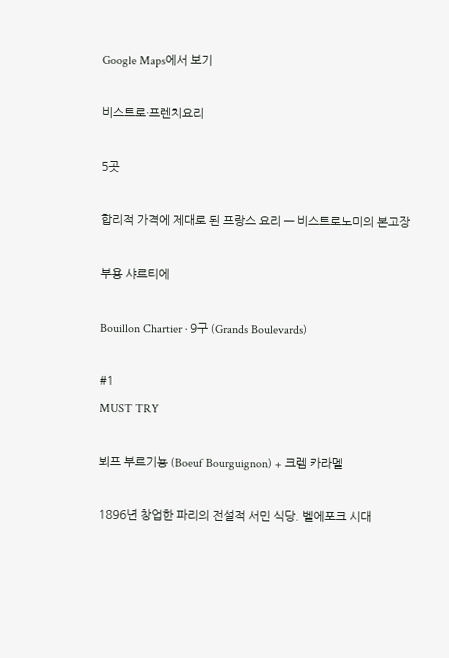Google Maps에서 보기

비스트로·프렌치요리

5곳

합리적 가격에 제대로 된 프랑스 요리 — 비스트로노미의 본고장

부용 샤르티에

Bouillon Chartier · 9구 (Grands Boulevards)

#1
MUST TRY

뵈프 부르기뇽 (Boeuf Bourguignon) + 크렘 카라멜

1896년 창업한 파리의 전설적 서민 식당. 벨에포크 시대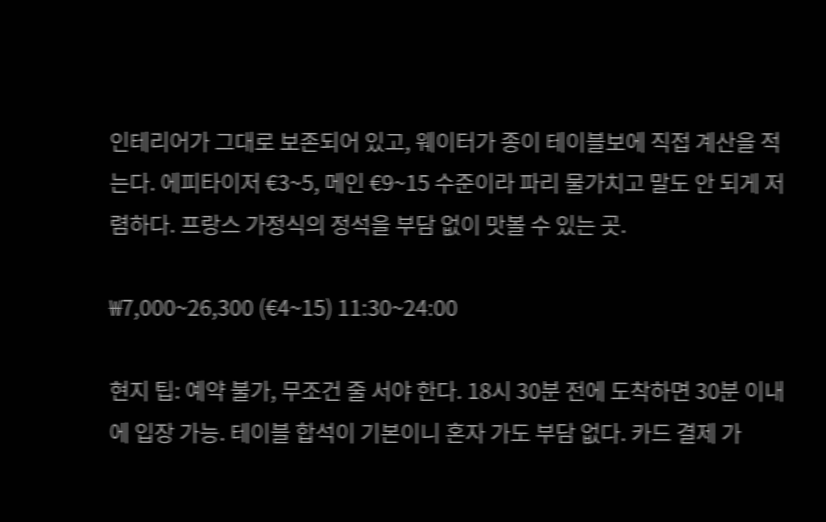인테리어가 그대로 보존되어 있고, 웨이터가 종이 테이블보에 직접 계산을 적는다. 에피타이저 €3~5, 메인 €9~15 수준이라 파리 물가치고 말도 안 되게 저렴하다. 프랑스 가정식의 정석을 부담 없이 맛볼 수 있는 곳.

₩7,000~26,300 (€4~15) 11:30~24:00

현지 팁: 예약 불가, 무조건 줄 서야 한다. 18시 30분 전에 도착하면 30분 이내에 입장 가능. 테이블 합석이 기본이니 혼자 가도 부담 없다. 카드 결제 가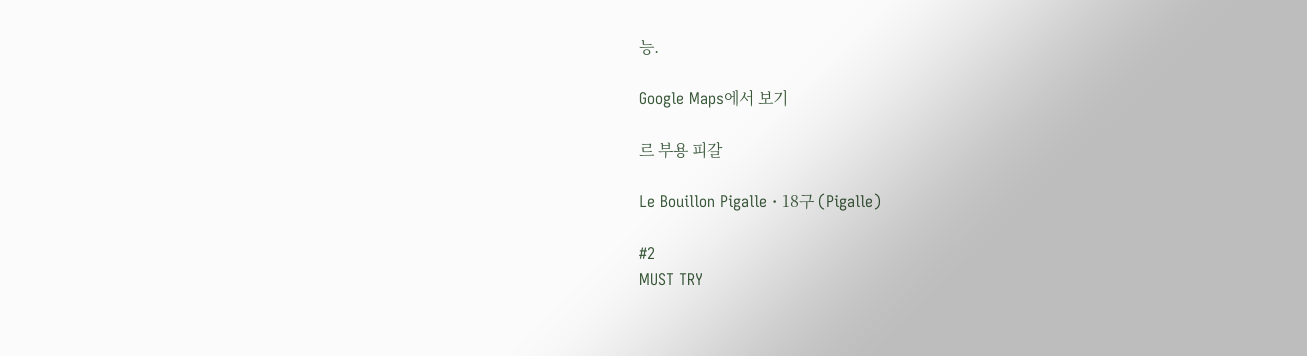능.

Google Maps에서 보기

르 부용 피갈

Le Bouillon Pigalle · 18구 (Pigalle)

#2
MUST TRY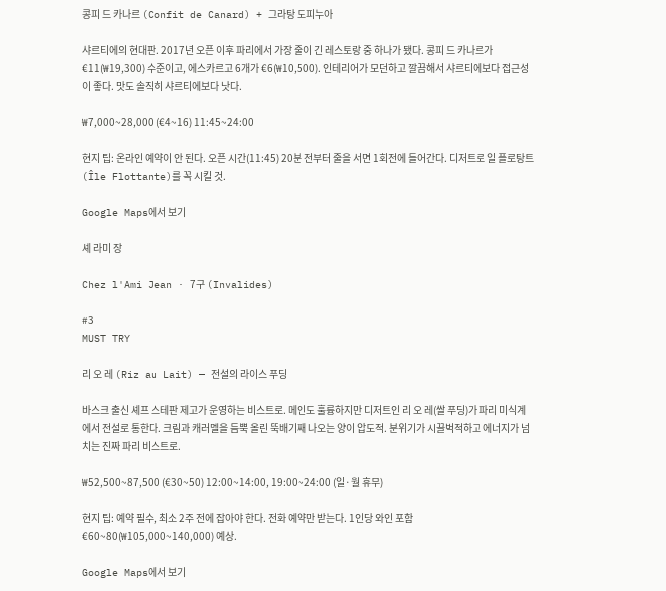콩피 드 카나르 (Confit de Canard) + 그라탕 도피누아

샤르티에의 현대판. 2017년 오픈 이후 파리에서 가장 줄이 긴 레스토랑 중 하나가 됐다. 콩피 드 카나르가 €11(₩19,300) 수준이고, 에스카르고 6개가 €6(₩10,500). 인테리어가 모던하고 깔끔해서 샤르티에보다 접근성이 좋다. 맛도 솔직히 샤르티에보다 낫다.

₩7,000~28,000 (€4~16) 11:45~24:00

현지 팁: 온라인 예약이 안 된다. 오픈 시간(11:45) 20분 전부터 줄을 서면 1회전에 들어간다. 디저트로 일 플로탕트(Île Flottante)를 꼭 시킬 것.

Google Maps에서 보기

셰 라미 장

Chez l'Ami Jean · 7구 (Invalides)

#3
MUST TRY

리 오 레 (Riz au Lait) — 전설의 라이스 푸딩

바스크 출신 셰프 스테판 제고가 운영하는 비스트로. 메인도 훌륭하지만 디저트인 리 오 레(쌀 푸딩)가 파리 미식계에서 전설로 통한다. 크림과 캐러멜을 듬뿍 올린 뚝배기째 나오는 양이 압도적. 분위기가 시끌벅적하고 에너지가 넘치는 진짜 파리 비스트로.

₩52,500~87,500 (€30~50) 12:00~14:00, 19:00~24:00 (일·월 휴무)

현지 팁: 예약 필수, 최소 2주 전에 잡아야 한다. 전화 예약만 받는다. 1인당 와인 포함 €60~80(₩105,000~140,000) 예상.

Google Maps에서 보기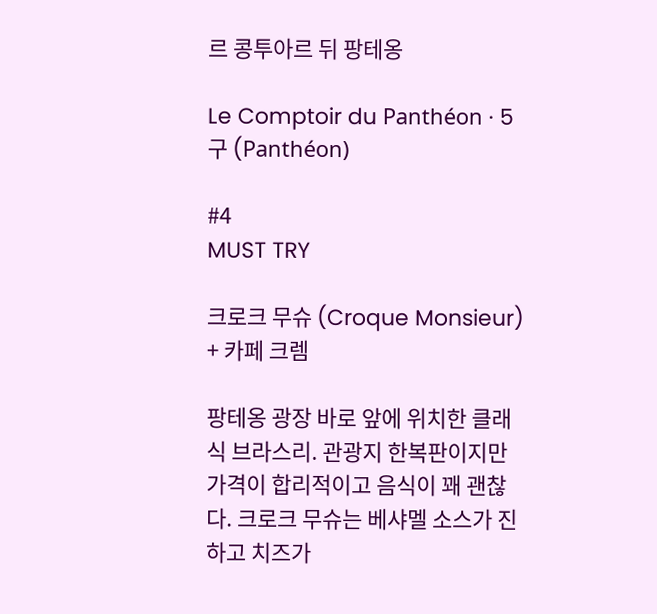르 콩투아르 뒤 팡테옹

Le Comptoir du Panthéon · 5구 (Panthéon)

#4
MUST TRY

크로크 무슈 (Croque Monsieur) + 카페 크렘

팡테옹 광장 바로 앞에 위치한 클래식 브라스리. 관광지 한복판이지만 가격이 합리적이고 음식이 꽤 괜찮다. 크로크 무슈는 베샤멜 소스가 진하고 치즈가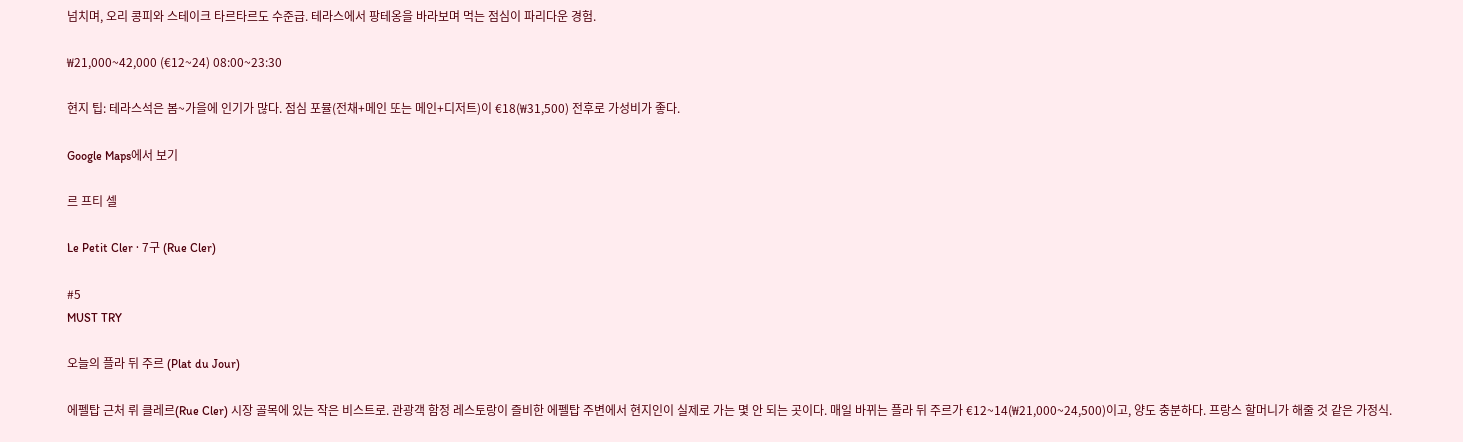넘치며, 오리 콩피와 스테이크 타르타르도 수준급. 테라스에서 팡테옹을 바라보며 먹는 점심이 파리다운 경험.

₩21,000~42,000 (€12~24) 08:00~23:30

현지 팁: 테라스석은 봄~가을에 인기가 많다. 점심 포뮬(전채+메인 또는 메인+디저트)이 €18(₩31,500) 전후로 가성비가 좋다.

Google Maps에서 보기

르 프티 셀

Le Petit Cler · 7구 (Rue Cler)

#5
MUST TRY

오늘의 플라 뒤 주르 (Plat du Jour)

에펠탑 근처 뤼 클레르(Rue Cler) 시장 골목에 있는 작은 비스트로. 관광객 함정 레스토랑이 즐비한 에펠탑 주변에서 현지인이 실제로 가는 몇 안 되는 곳이다. 매일 바뀌는 플라 뒤 주르가 €12~14(₩21,000~24,500)이고, 양도 충분하다. 프랑스 할머니가 해줄 것 같은 가정식.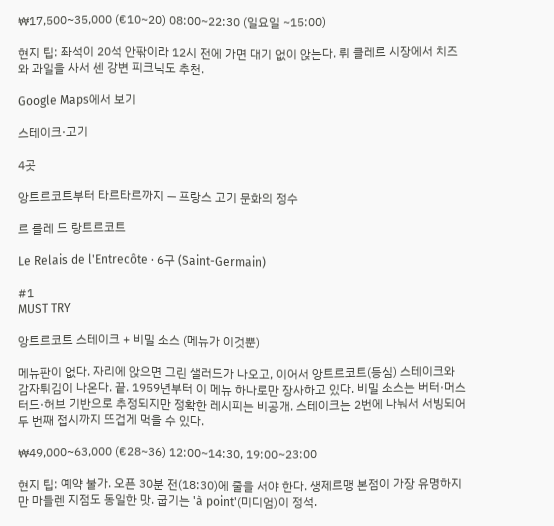₩17,500~35,000 (€10~20) 08:00~22:30 (일요일 ~15:00)

현지 팁: 좌석이 20석 안팎이라 12시 전에 가면 대기 없이 앉는다. 뤼 클레르 시장에서 치즈와 과일을 사서 센 강변 피크닉도 추천.

Google Maps에서 보기

스테이크·고기

4곳

앙트르코트부터 타르타르까지 — 프랑스 고기 문화의 정수

르 를레 드 랑트르코트

Le Relais de l'Entrecôte · 6구 (Saint-Germain)

#1
MUST TRY

앙트르코트 스테이크 + 비밀 소스 (메뉴가 이것뿐)

메뉴판이 없다. 자리에 앉으면 그린 샐러드가 나오고, 이어서 앙트르코트(등심) 스테이크와 감자튀김이 나온다. 끝. 1959년부터 이 메뉴 하나로만 장사하고 있다. 비밀 소스는 버터·머스터드·허브 기반으로 추정되지만 정확한 레시피는 비공개. 스테이크는 2번에 나눠서 서빙되어 두 번째 접시까지 뜨겁게 먹을 수 있다.

₩49,000~63,000 (€28~36) 12:00~14:30, 19:00~23:00

현지 팁: 예약 불가. 오픈 30분 전(18:30)에 줄을 서야 한다. 생제르맹 본점이 가장 유명하지만 마들렌 지점도 동일한 맛. 굽기는 'à point'(미디엄)이 정석.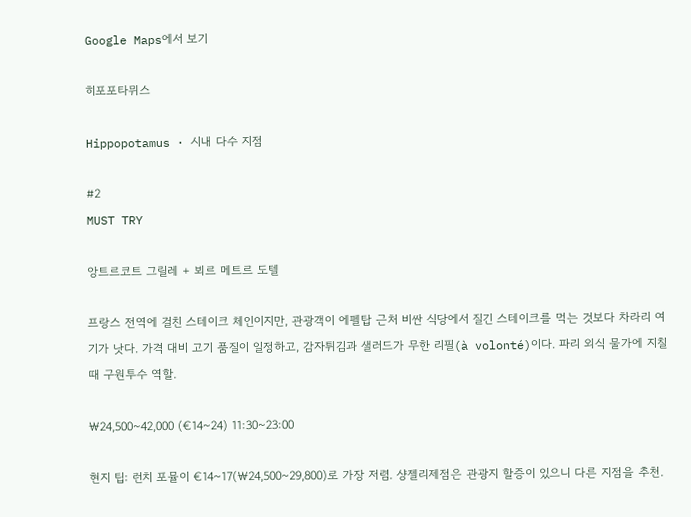Google Maps에서 보기

히포포타뮈스

Hippopotamus · 시내 다수 지점

#2
MUST TRY

앙트르코트 그릴레 + 뵈르 메트르 도텔

프랑스 전역에 걸친 스테이크 체인이지만, 관광객이 에펠탑 근처 비싼 식당에서 질긴 스테이크를 먹는 것보다 차라리 여기가 낫다. 가격 대비 고기 품질이 일정하고, 감자튀김과 샐러드가 무한 리필(à volonté)이다. 파리 외식 물가에 지칠 때 구원투수 역할.

₩24,500~42,000 (€14~24) 11:30~23:00

현지 팁: 런치 포뮬이 €14~17(₩24,500~29,800)로 가장 저렴. 샹젤리제점은 관광지 할증이 있으니 다른 지점을 추천.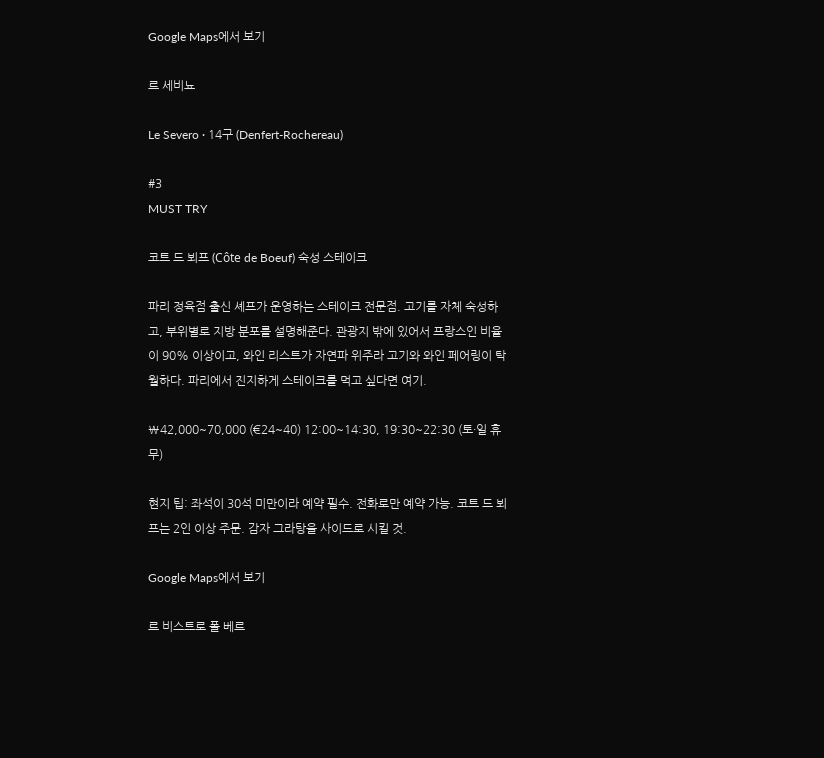Google Maps에서 보기

르 세비뇨

Le Severo · 14구 (Denfert-Rochereau)

#3
MUST TRY

코트 드 뵈프 (Côte de Boeuf) 숙성 스테이크

파리 정육점 출신 셰프가 운영하는 스테이크 전문점. 고기를 자체 숙성하고, 부위별로 지방 분포를 설명해준다. 관광지 밖에 있어서 프랑스인 비율이 90% 이상이고, 와인 리스트가 자연파 위주라 고기와 와인 페어링이 탁월하다. 파리에서 진지하게 스테이크를 먹고 싶다면 여기.

₩42,000~70,000 (€24~40) 12:00~14:30, 19:30~22:30 (토·일 휴무)

현지 팁: 좌석이 30석 미만이라 예약 필수. 전화로만 예약 가능. 코트 드 뵈프는 2인 이상 주문. 감자 그라탕을 사이드로 시킬 것.

Google Maps에서 보기

르 비스트로 폴 베르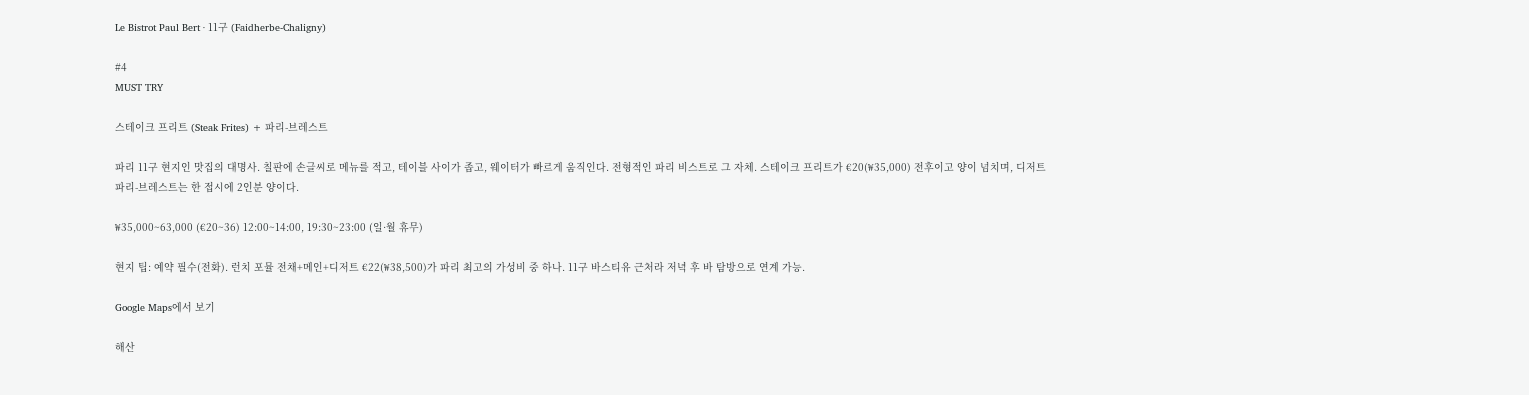Le Bistrot Paul Bert · 11구 (Faidherbe-Chaligny)

#4
MUST TRY

스테이크 프리트 (Steak Frites) + 파리-브레스트

파리 11구 현지인 맛집의 대명사. 칠판에 손글씨로 메뉴를 적고, 테이블 사이가 좁고, 웨이터가 빠르게 움직인다. 전형적인 파리 비스트로 그 자체. 스테이크 프리트가 €20(₩35,000) 전후이고 양이 넘치며, 디저트 파리-브레스트는 한 접시에 2인분 양이다.

₩35,000~63,000 (€20~36) 12:00~14:00, 19:30~23:00 (일·월 휴무)

현지 팁: 예약 필수(전화). 런치 포뮬 전채+메인+디저트 €22(₩38,500)가 파리 최고의 가성비 중 하나. 11구 바스티유 근처라 저녁 후 바 탐방으로 연계 가능.

Google Maps에서 보기

해산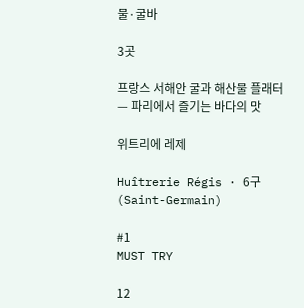물·굴바

3곳

프랑스 서해안 굴과 해산물 플래터 — 파리에서 즐기는 바다의 맛

위트리에 레제

Huîtrerie Régis · 6구 (Saint-Germain)

#1
MUST TRY

12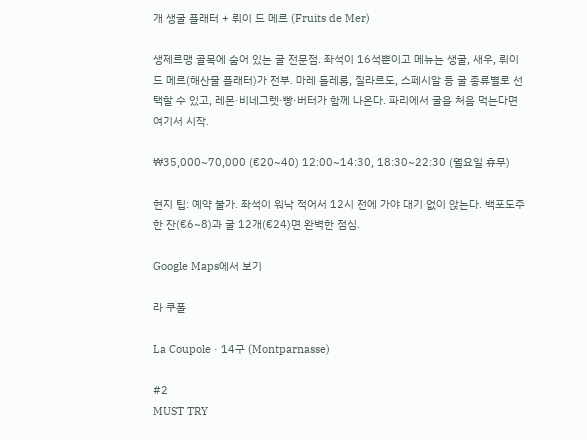개 생굴 플래터 + 뤼이 드 메르 (Fruits de Mer)

생제르맹 골목에 숨어 있는 굴 전문점. 좌석이 16석뿐이고 메뉴는 생굴, 새우, 뤼이 드 메르(해산물 플래터)가 전부. 마레 돌레롱, 질라르도, 스페시알 등 굴 종류별로 선택할 수 있고, 레몬·비네그렛·빵·버터가 함께 나온다. 파리에서 굴을 처음 먹는다면 여기서 시작.

₩35,000~70,000 (€20~40) 12:00~14:30, 18:30~22:30 (월요일 휴무)

현지 팁: 예약 불가. 좌석이 워낙 적어서 12시 전에 가야 대기 없이 앉는다. 백포도주 한 잔(€6~8)과 굴 12개(€24)면 완벽한 점심.

Google Maps에서 보기

라 쿠폴

La Coupole · 14구 (Montparnasse)

#2
MUST TRY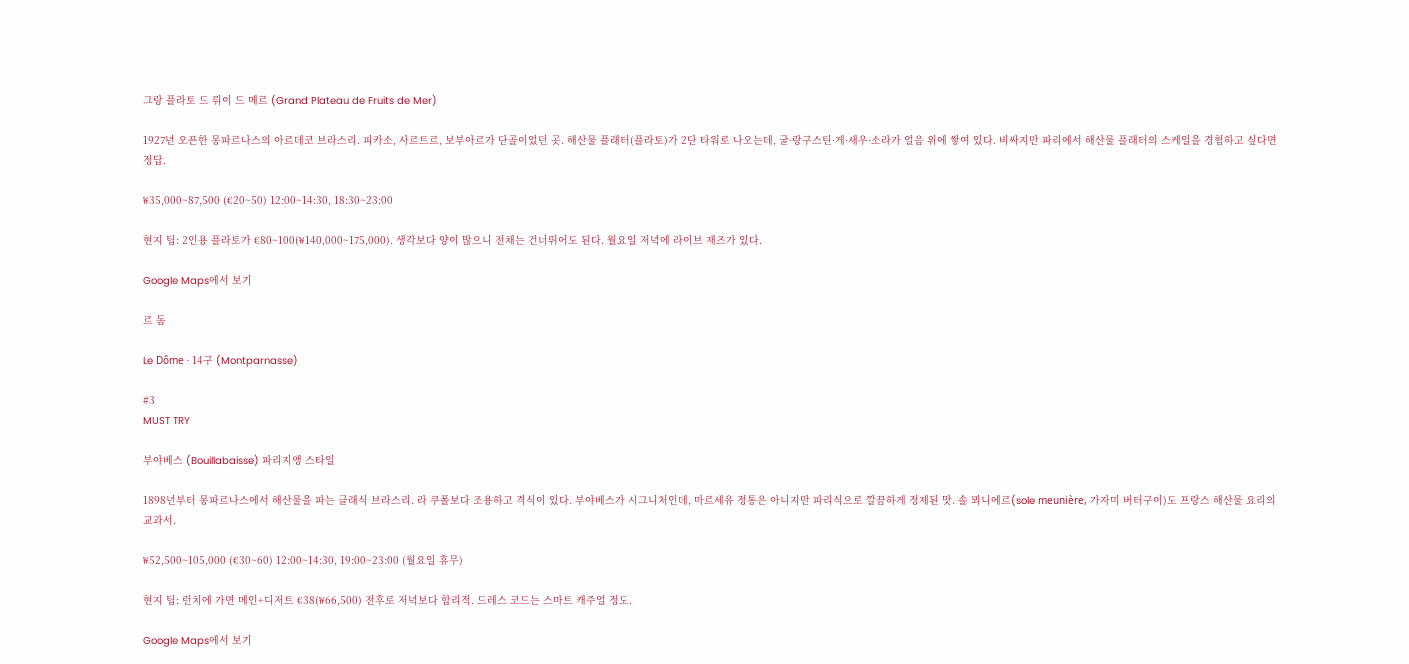그랑 플라토 드 뤼이 드 메르 (Grand Plateau de Fruits de Mer)

1927년 오픈한 몽파르나스의 아르데코 브라스리. 피카소, 사르트르, 보부아르가 단골이었던 곳. 해산물 플래터(플라토)가 2단 타워로 나오는데, 굴·랑구스틴·게·새우·소라가 얼음 위에 쌓여 있다. 비싸지만 파리에서 해산물 플래터의 스케일을 경험하고 싶다면 정답.

₩35,000~87,500 (€20~50) 12:00~14:30, 18:30~23:00

현지 팁: 2인용 플라토가 €80~100(₩140,000~175,000). 생각보다 양이 많으니 전채는 건너뛰어도 된다. 월요일 저녁에 라이브 재즈가 있다.

Google Maps에서 보기

르 돔

Le Dôme · 14구 (Montparnasse)

#3
MUST TRY

부야베스 (Bouillabaisse) 파리지앵 스타일

1898년부터 몽파르나스에서 해산물을 파는 클래식 브라스리. 라 쿠폴보다 조용하고 격식이 있다. 부야베스가 시그니처인데, 마르세유 정통은 아니지만 파리식으로 깔끔하게 정제된 맛. 솔 뫼니에르(sole meunière, 가자미 버터구이)도 프랑스 해산물 요리의 교과서.

₩52,500~105,000 (€30~60) 12:00~14:30, 19:00~23:00 (월요일 휴무)

현지 팁: 런치에 가면 메인+디저트 €38(₩66,500) 전후로 저녁보다 합리적. 드레스 코드는 스마트 캐주얼 정도.

Google Maps에서 보기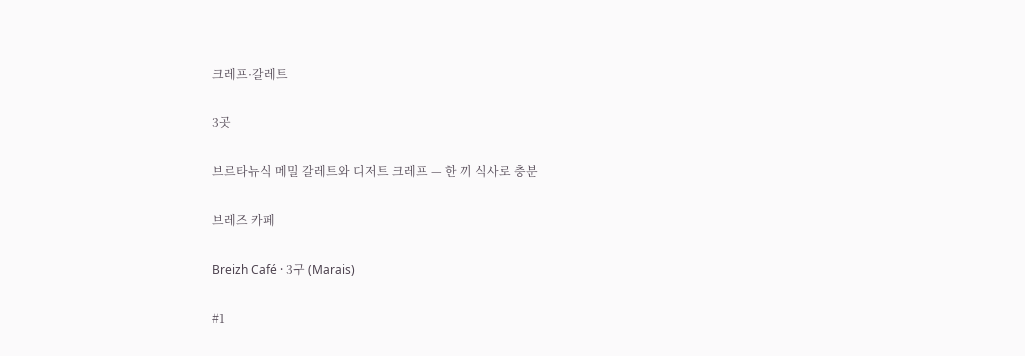크레프·갈레트

3곳

브르타뉴식 메밀 갈레트와 디저트 크레프 — 한 끼 식사로 충분

브레즈 카페

Breizh Café · 3구 (Marais)

#1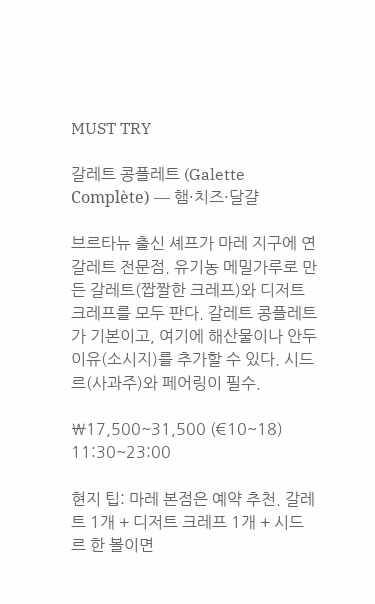MUST TRY

갈레트 콩플레트 (Galette Complète) — 햄·치즈·달걀

브르타뉴 출신 셰프가 마레 지구에 연 갈레트 전문점. 유기농 메밀가루로 만든 갈레트(짭짤한 크레프)와 디저트 크레프를 모두 판다. 갈레트 콩플레트가 기본이고, 여기에 해산물이나 안두이유(소시지)를 추가할 수 있다. 시드르(사과주)와 페어링이 필수.

₩17,500~31,500 (€10~18) 11:30~23:00

현지 팁: 마레 본점은 예약 추천. 갈레트 1개 + 디저트 크레프 1개 + 시드르 한 볼이면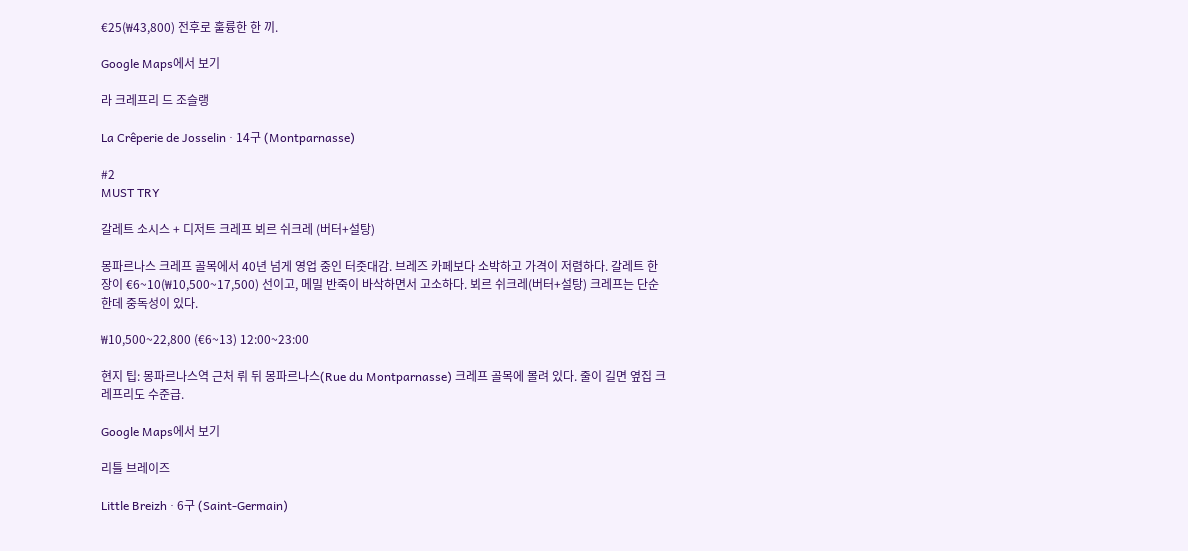€25(₩43,800) 전후로 훌륭한 한 끼.

Google Maps에서 보기

라 크레프리 드 조슬랭

La Crêperie de Josselin · 14구 (Montparnasse)

#2
MUST TRY

갈레트 소시스 + 디저트 크레프 뵈르 쉬크레 (버터+설탕)

몽파르나스 크레프 골목에서 40년 넘게 영업 중인 터줏대감. 브레즈 카페보다 소박하고 가격이 저렴하다. 갈레트 한 장이 €6~10(₩10,500~17,500) 선이고, 메밀 반죽이 바삭하면서 고소하다. 뵈르 쉬크레(버터+설탕) 크레프는 단순한데 중독성이 있다.

₩10,500~22,800 (€6~13) 12:00~23:00

현지 팁: 몽파르나스역 근처 뤼 뒤 몽파르나스(Rue du Montparnasse) 크레프 골목에 몰려 있다. 줄이 길면 옆집 크레프리도 수준급.

Google Maps에서 보기

리틀 브레이즈

Little Breizh · 6구 (Saint-Germain)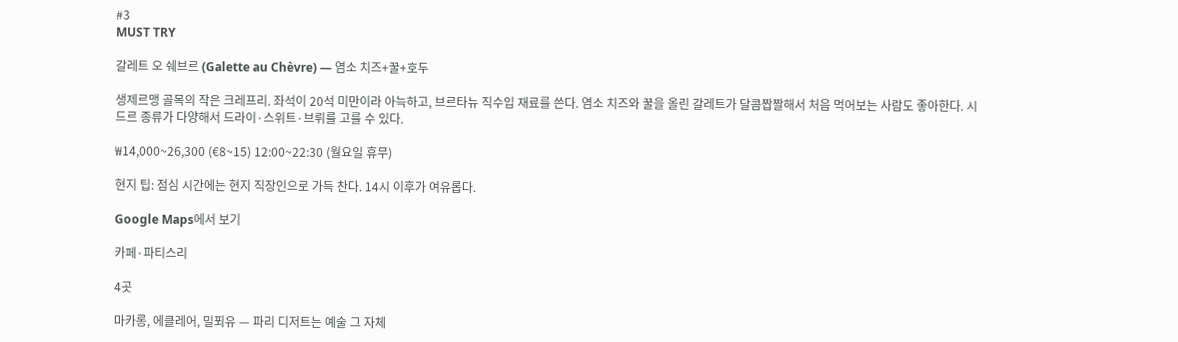#3
MUST TRY

갈레트 오 쉐브르 (Galette au Chèvre) — 염소 치즈+꿀+호두

생제르맹 골목의 작은 크레프리. 좌석이 20석 미만이라 아늑하고, 브르타뉴 직수입 재료를 쓴다. 염소 치즈와 꿀을 올린 갈레트가 달콤짭짤해서 처음 먹어보는 사람도 좋아한다. 시드르 종류가 다양해서 드라이·스위트·브뤼를 고를 수 있다.

₩14,000~26,300 (€8~15) 12:00~22:30 (월요일 휴무)

현지 팁: 점심 시간에는 현지 직장인으로 가득 찬다. 14시 이후가 여유롭다.

Google Maps에서 보기

카페·파티스리

4곳

마카롱, 에클레어, 밀푀유 — 파리 디저트는 예술 그 자체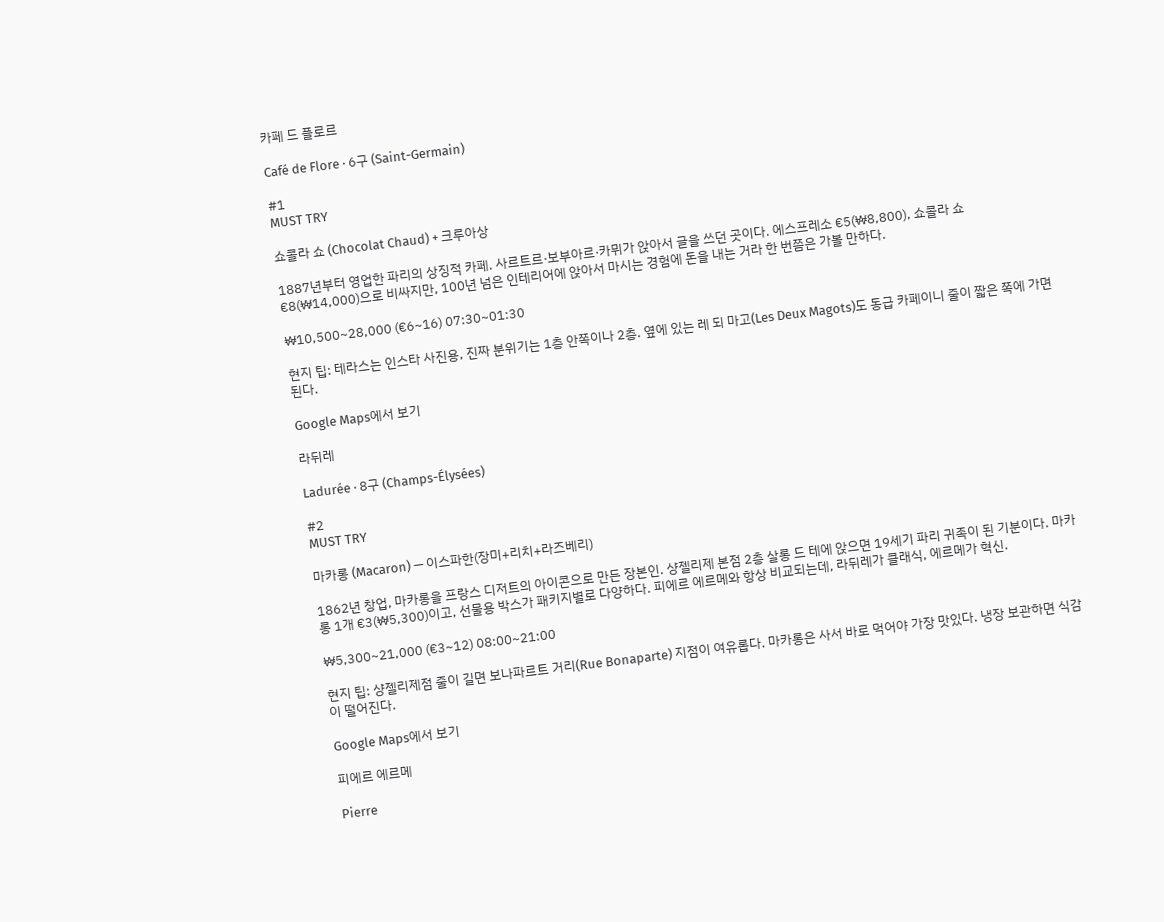카페 드 플로르

Café de Flore · 6구 (Saint-Germain)

#1
MUST TRY

쇼콜라 쇼 (Chocolat Chaud) + 크루아상

1887년부터 영업한 파리의 상징적 카페. 사르트르·보부아르·카뮈가 앉아서 글을 쓰던 곳이다. 에스프레소 €5(₩8,800), 쇼콜라 쇼 €8(₩14,000)으로 비싸지만, 100년 넘은 인테리어에 앉아서 마시는 경험에 돈을 내는 거라 한 번쯤은 가볼 만하다.

₩10,500~28,000 (€6~16) 07:30~01:30

현지 팁: 테라스는 인스타 사진용, 진짜 분위기는 1층 안쪽이나 2층. 옆에 있는 레 되 마고(Les Deux Magots)도 동급 카페이니 줄이 짧은 쪽에 가면 된다.

Google Maps에서 보기

라뒤레

Ladurée · 8구 (Champs-Élysées)

#2
MUST TRY

마카롱 (Macaron) — 이스파한(장미+리치+라즈베리)

1862년 창업, 마카롱을 프랑스 디저트의 아이콘으로 만든 장본인. 샹젤리제 본점 2층 살롱 드 테에 앉으면 19세기 파리 귀족이 된 기분이다. 마카롱 1개 €3(₩5,300)이고, 선물용 박스가 패키지별로 다양하다. 피에르 에르메와 항상 비교되는데, 라뒤레가 클래식, 에르메가 혁신.

₩5,300~21,000 (€3~12) 08:00~21:00

현지 팁: 샹젤리제점 줄이 길면 보나파르트 거리(Rue Bonaparte) 지점이 여유롭다. 마카롱은 사서 바로 먹어야 가장 맛있다. 냉장 보관하면 식감이 떨어진다.

Google Maps에서 보기

피에르 에르메

Pierre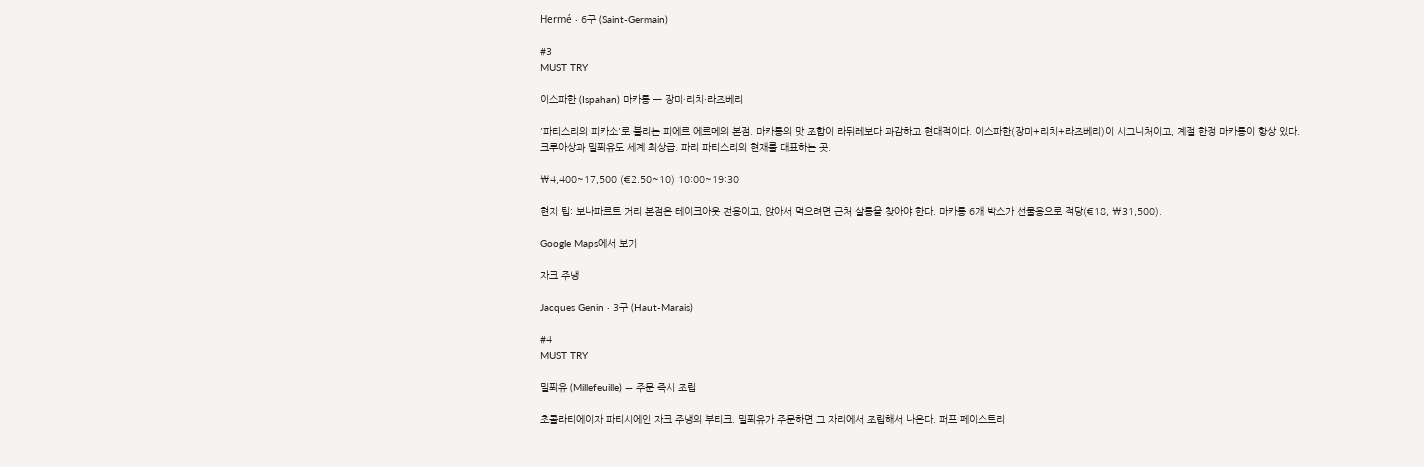Hermé · 6구 (Saint-Germain)

#3
MUST TRY

이스파한 (Ispahan) 마카롱 — 장미·리치·라즈베리

'파티스리의 피카소'로 불리는 피에르 에르메의 본점. 마카롱의 맛 조합이 라뒤레보다 과감하고 현대적이다. 이스파한(장미+리치+라즈베리)이 시그니처이고, 계절 한정 마카롱이 항상 있다. 크루아상과 밀푀유도 세계 최상급. 파리 파티스리의 현재를 대표하는 곳.

₩4,400~17,500 (€2.50~10) 10:00~19:30

현지 팁: 보나파르트 거리 본점은 테이크아웃 전용이고, 앉아서 먹으려면 근처 살롱을 찾아야 한다. 마카롱 6개 박스가 선물용으로 적당(€18, ₩31,500).

Google Maps에서 보기

자크 주냉

Jacques Genin · 3구 (Haut-Marais)

#4
MUST TRY

밀푀유 (Millefeuille) — 주문 즉시 조립

초콜라티에이자 파티시에인 자크 주냉의 부티크. 밀푀유가 주문하면 그 자리에서 조립해서 나온다. 퍼프 페이스트리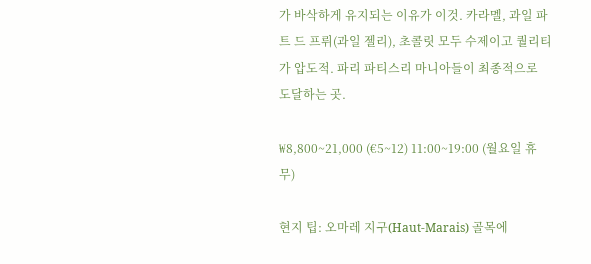가 바삭하게 유지되는 이유가 이것. 카라멜, 과일 파트 드 프뤼(과일 젤리), 초콜릿 모두 수제이고 퀄리티가 압도적. 파리 파티스리 마니아들이 최종적으로 도달하는 곳.

₩8,800~21,000 (€5~12) 11:00~19:00 (월요일 휴무)

현지 팁: 오마레 지구(Haut-Marais) 골목에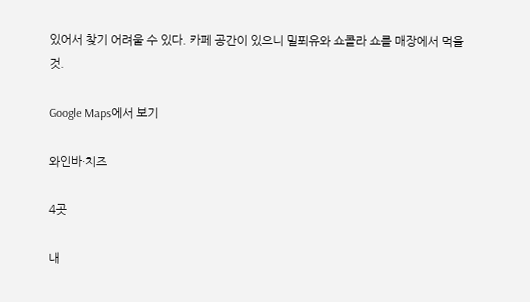있어서 찾기 어려울 수 있다. 카페 공간이 있으니 밀푀유와 쇼콜라 쇼를 매장에서 먹을 것.

Google Maps에서 보기

와인바·치즈

4곳

내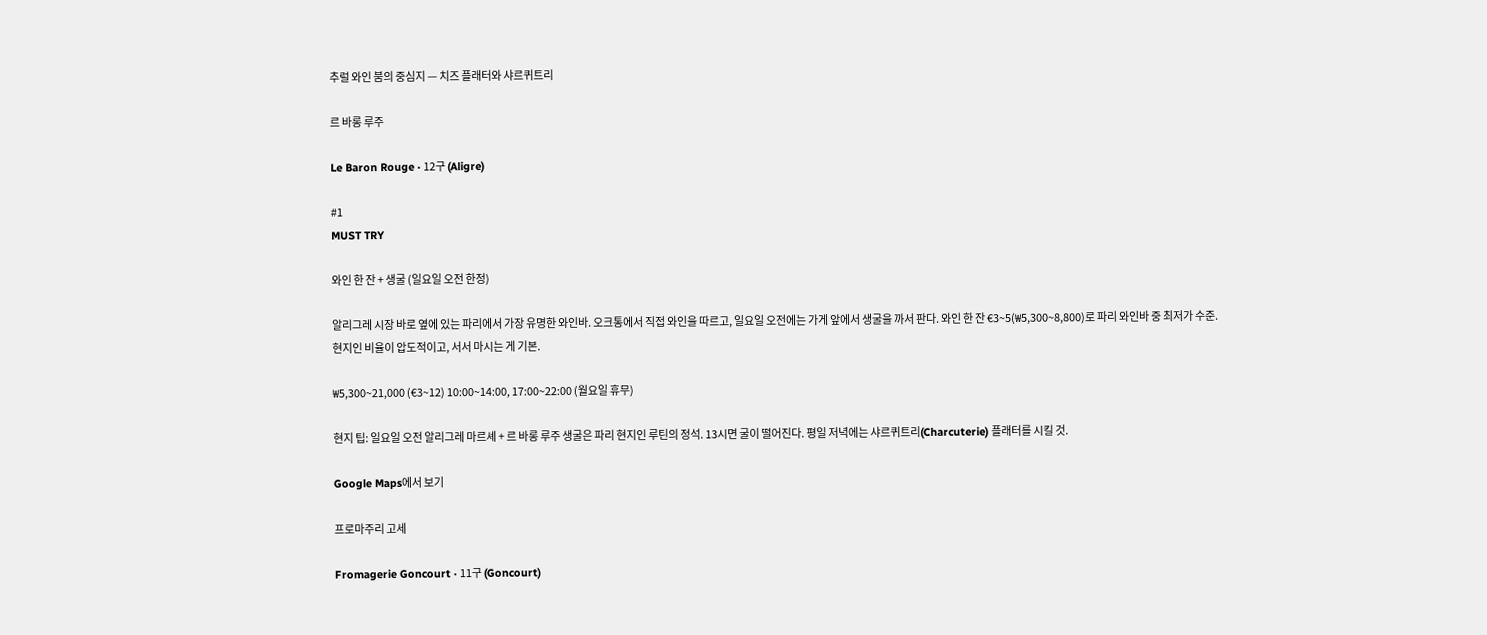추럴 와인 붐의 중심지 — 치즈 플래터와 샤르퀴트리

르 바롱 루주

Le Baron Rouge · 12구 (Aligre)

#1
MUST TRY

와인 한 잔 + 생굴 (일요일 오전 한정)

알리그레 시장 바로 옆에 있는 파리에서 가장 유명한 와인바. 오크통에서 직접 와인을 따르고, 일요일 오전에는 가게 앞에서 생굴을 까서 판다. 와인 한 잔 €3~5(₩5,300~8,800)로 파리 와인바 중 최저가 수준. 현지인 비율이 압도적이고, 서서 마시는 게 기본.

₩5,300~21,000 (€3~12) 10:00~14:00, 17:00~22:00 (월요일 휴무)

현지 팁: 일요일 오전 알리그레 마르셰 + 르 바롱 루주 생굴은 파리 현지인 루틴의 정석. 13시면 굴이 떨어진다. 평일 저녁에는 샤르퀴트리(Charcuterie) 플래터를 시킬 것.

Google Maps에서 보기

프로마주리 고세

Fromagerie Goncourt · 11구 (Goncourt)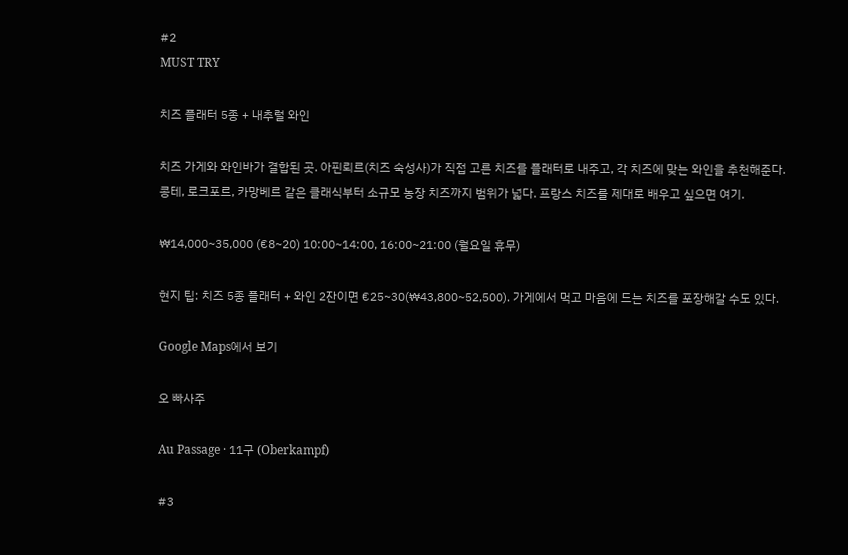#2
MUST TRY

치즈 플래터 5종 + 내추럴 와인

치즈 가게와 와인바가 결합된 곳. 아핀뢰르(치즈 숙성사)가 직접 고른 치즈를 플래터로 내주고, 각 치즈에 맞는 와인을 추천해준다. 콩테, 로크포르, 카망베르 같은 클래식부터 소규모 농장 치즈까지 범위가 넓다. 프랑스 치즈를 제대로 배우고 싶으면 여기.

₩14,000~35,000 (€8~20) 10:00~14:00, 16:00~21:00 (월요일 휴무)

현지 팁: 치즈 5종 플래터 + 와인 2잔이면 €25~30(₩43,800~52,500). 가게에서 먹고 마음에 드는 치즈를 포장해갈 수도 있다.

Google Maps에서 보기

오 빠사주

Au Passage · 11구 (Oberkampf)

#3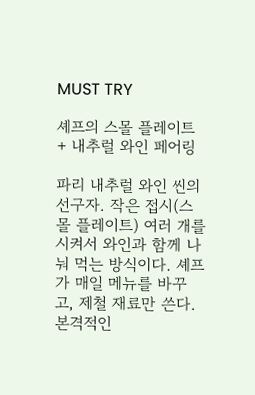MUST TRY

셰프의 스몰 플레이트 + 내추럴 와인 페어링

파리 내추럴 와인 씬의 선구자. 작은 접시(스몰 플레이트) 여러 개를 시켜서 와인과 함께 나눠 먹는 방식이다. 셰프가 매일 메뉴를 바꾸고, 제철 재료만 쓴다. 본격적인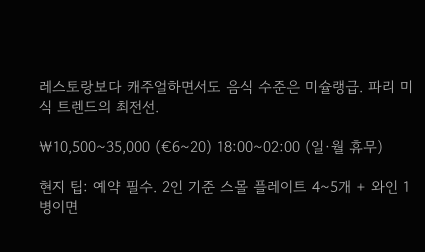레스토랑보다 캐주얼하면서도 음식 수준은 미슐랭급. 파리 미식 트렌드의 최전선.

₩10,500~35,000 (€6~20) 18:00~02:00 (일·월 휴무)

현지 팁: 예약 필수. 2인 기준 스몰 플레이트 4~5개 + 와인 1병이면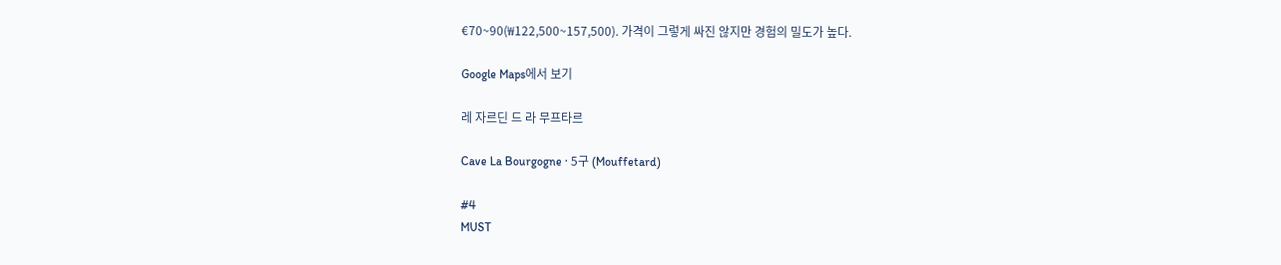€70~90(₩122,500~157,500). 가격이 그렇게 싸진 않지만 경험의 밀도가 높다.

Google Maps에서 보기

레 자르딘 드 라 무프타르

Cave La Bourgogne · 5구 (Mouffetard)

#4
MUST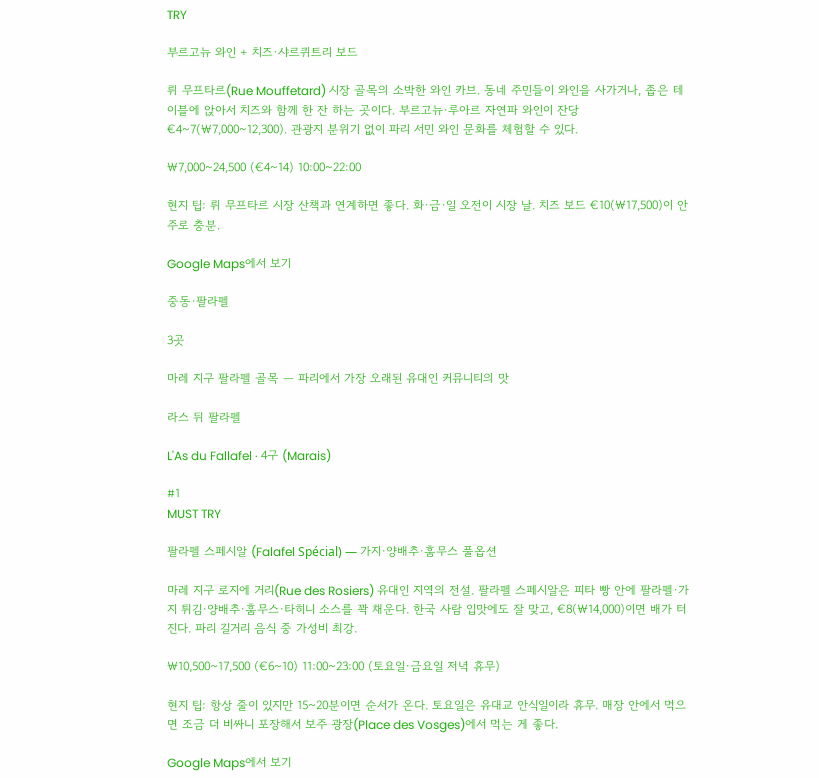TRY

부르고뉴 와인 + 치즈·샤르퀴트리 보드

뤼 무프타르(Rue Mouffetard) 시장 골목의 소박한 와인 카브. 동네 주민들이 와인을 사가거나, 좁은 테이블에 앉아서 치즈와 함께 한 잔 하는 곳이다. 부르고뉴·루아르 자연파 와인이 잔당 €4~7(₩7,000~12,300). 관광지 분위기 없이 파리 서민 와인 문화를 체험할 수 있다.

₩7,000~24,500 (€4~14) 10:00~22:00

현지 팁: 뤼 무프타르 시장 산책과 연계하면 좋다. 화·금·일 오전이 시장 날. 치즈 보드 €10(₩17,500)이 안주로 충분.

Google Maps에서 보기

중동·팔라펠

3곳

마레 지구 팔라펠 골목 — 파리에서 가장 오래된 유대인 커뮤니티의 맛

라스 뒤 팔라펠

L'As du Fallafel · 4구 (Marais)

#1
MUST TRY

팔라펠 스페시알 (Falafel Spécial) — 가지·양배추·훔무스 풀옵션

마레 지구 로지에 거리(Rue des Rosiers) 유대인 지역의 전설. 팔라펠 스페시알은 피타 빵 안에 팔라펠·가지 튀김·양배추·훔무스·타히니 소스를 꽉 채운다. 한국 사람 입맛에도 잘 맞고, €8(₩14,000)이면 배가 터진다. 파리 길거리 음식 중 가성비 최강.

₩10,500~17,500 (€6~10) 11:00~23:00 (토요일·금요일 저녁 휴무)

현지 팁: 항상 줄이 있지만 15~20분이면 순서가 온다. 토요일은 유대교 안식일이라 휴무. 매장 안에서 먹으면 조금 더 비싸니 포장해서 보주 광장(Place des Vosges)에서 먹는 게 좋다.

Google Maps에서 보기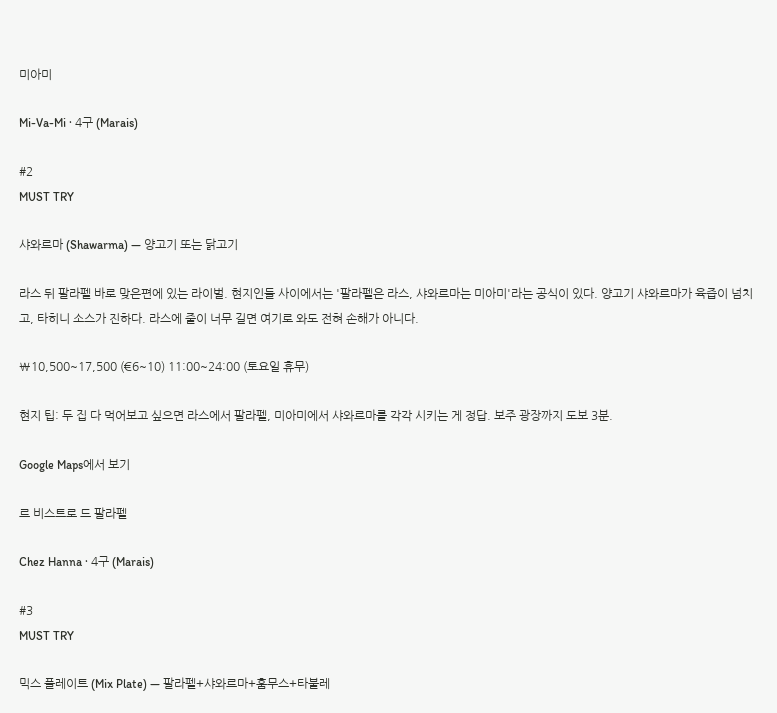미아미

Mi-Va-Mi · 4구 (Marais)

#2
MUST TRY

샤와르마 (Shawarma) — 양고기 또는 닭고기

라스 뒤 팔라펠 바로 맞은편에 있는 라이벌. 현지인들 사이에서는 '팔라펠은 라스, 샤와르마는 미아미'라는 공식이 있다. 양고기 샤와르마가 육즙이 넘치고, 타히니 소스가 진하다. 라스에 줄이 너무 길면 여기로 와도 전혀 손해가 아니다.

₩10,500~17,500 (€6~10) 11:00~24:00 (토요일 휴무)

현지 팁: 두 집 다 먹어보고 싶으면 라스에서 팔라펠, 미아미에서 샤와르마를 각각 시키는 게 정답. 보주 광장까지 도보 3분.

Google Maps에서 보기

르 비스트로 드 팔라펠

Chez Hanna · 4구 (Marais)

#3
MUST TRY

믹스 플레이트 (Mix Plate) — 팔라펠+샤와르마+훔무스+타불레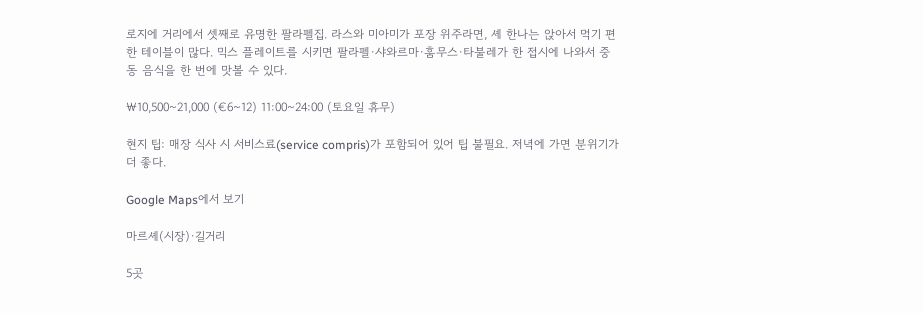로지에 거리에서 셋째로 유명한 팔라펠집. 라스와 미아미가 포장 위주라면, 셰 한나는 앉아서 먹기 편한 테이블이 많다. 믹스 플레이트를 시키면 팔라펠·샤와르마·훔무스·타불레가 한 접시에 나와서 중동 음식을 한 번에 맛볼 수 있다.

₩10,500~21,000 (€6~12) 11:00~24:00 (토요일 휴무)

현지 팁: 매장 식사 시 서비스료(service compris)가 포함되어 있어 팁 불필요. 저녁에 가면 분위기가 더 좋다.

Google Maps에서 보기

마르셰(시장)·길거리

5곳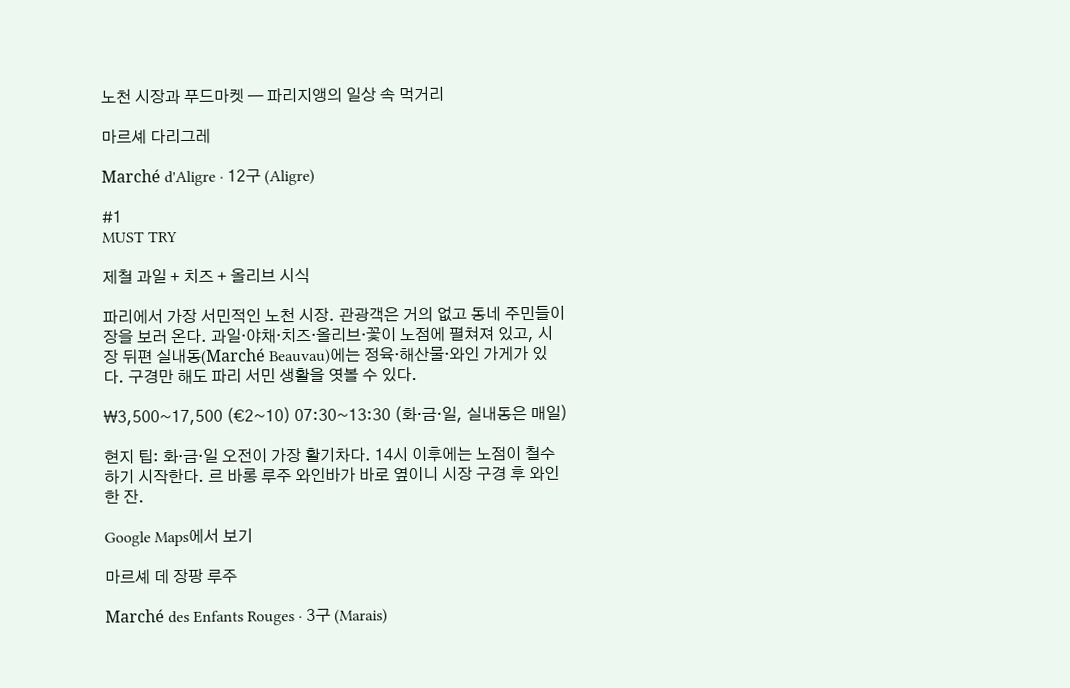노천 시장과 푸드마켓 — 파리지앵의 일상 속 먹거리

마르셰 다리그레

Marché d'Aligre · 12구 (Aligre)

#1
MUST TRY

제철 과일 + 치즈 + 올리브 시식

파리에서 가장 서민적인 노천 시장. 관광객은 거의 없고 동네 주민들이 장을 보러 온다. 과일·야채·치즈·올리브·꽃이 노점에 펼쳐져 있고, 시장 뒤편 실내동(Marché Beauvau)에는 정육·해산물·와인 가게가 있다. 구경만 해도 파리 서민 생활을 엿볼 수 있다.

₩3,500~17,500 (€2~10) 07:30~13:30 (화·금·일, 실내동은 매일)

현지 팁: 화·금·일 오전이 가장 활기차다. 14시 이후에는 노점이 철수하기 시작한다. 르 바롱 루주 와인바가 바로 옆이니 시장 구경 후 와인 한 잔.

Google Maps에서 보기

마르셰 데 장팡 루주

Marché des Enfants Rouges · 3구 (Marais)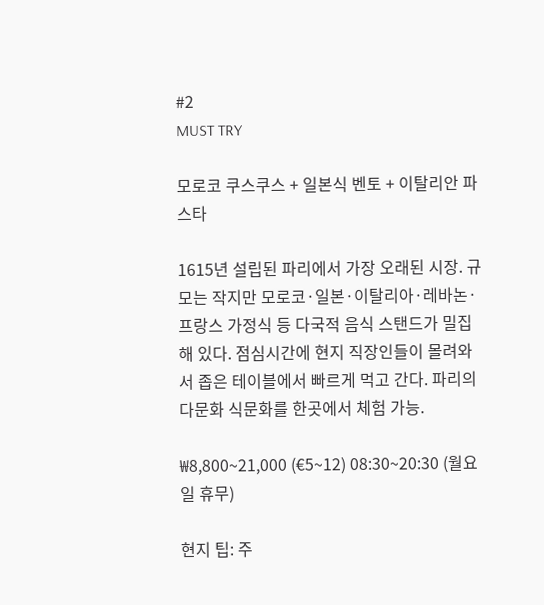#2
MUST TRY

모로코 쿠스쿠스 + 일본식 벤토 + 이탈리안 파스타

1615년 설립된 파리에서 가장 오래된 시장. 규모는 작지만 모로코·일본·이탈리아·레바논·프랑스 가정식 등 다국적 음식 스탠드가 밀집해 있다. 점심시간에 현지 직장인들이 몰려와서 좁은 테이블에서 빠르게 먹고 간다. 파리의 다문화 식문화를 한곳에서 체험 가능.

₩8,800~21,000 (€5~12) 08:30~20:30 (월요일 휴무)

현지 팁: 주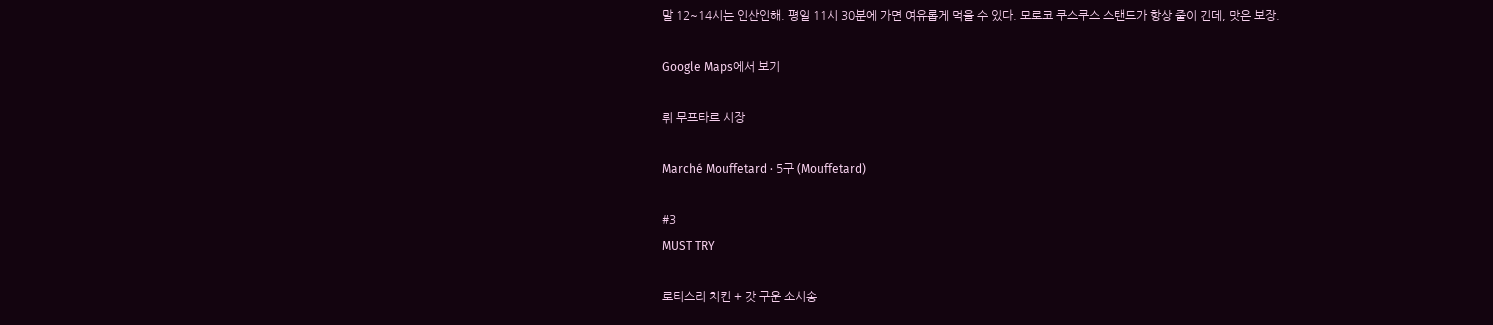말 12~14시는 인산인해. 평일 11시 30분에 가면 여유롭게 먹을 수 있다. 모로코 쿠스쿠스 스탠드가 항상 줄이 긴데, 맛은 보장.

Google Maps에서 보기

뤼 무프타르 시장

Marché Mouffetard · 5구 (Mouffetard)

#3
MUST TRY

로티스리 치킨 + 갓 구운 소시송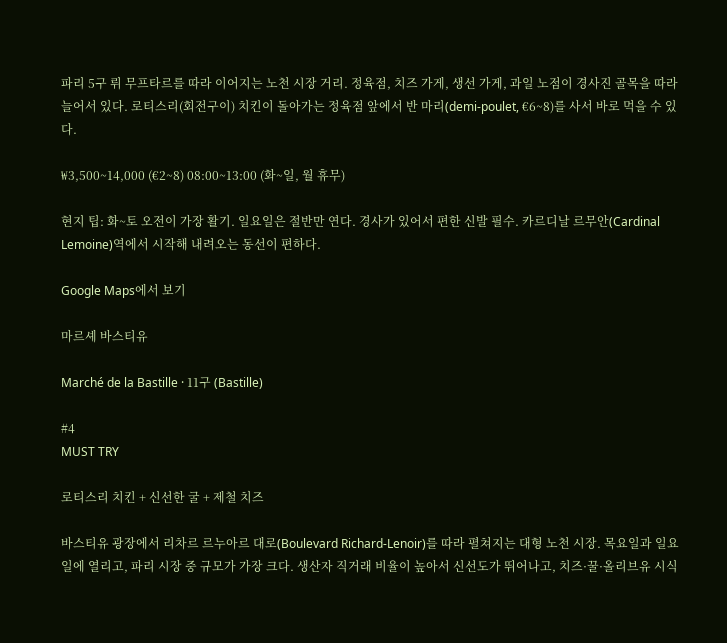파리 5구 뤼 무프타르를 따라 이어지는 노천 시장 거리. 정육점, 치즈 가게, 생선 가게, 과일 노점이 경사진 골목을 따라 늘어서 있다. 로티스리(회전구이) 치킨이 돌아가는 정육점 앞에서 반 마리(demi-poulet, €6~8)를 사서 바로 먹을 수 있다.

₩3,500~14,000 (€2~8) 08:00~13:00 (화~일, 월 휴무)

현지 팁: 화~토 오전이 가장 활기. 일요일은 절반만 연다. 경사가 있어서 편한 신발 필수. 카르디날 르무안(Cardinal Lemoine)역에서 시작해 내려오는 동선이 편하다.

Google Maps에서 보기

마르셰 바스티유

Marché de la Bastille · 11구 (Bastille)

#4
MUST TRY

로티스리 치킨 + 신선한 굴 + 제철 치즈

바스티유 광장에서 리차르 르누아르 대로(Boulevard Richard-Lenoir)를 따라 펼쳐지는 대형 노천 시장. 목요일과 일요일에 열리고, 파리 시장 중 규모가 가장 크다. 생산자 직거래 비율이 높아서 신선도가 뛰어나고, 치즈·꿀·올리브유 시식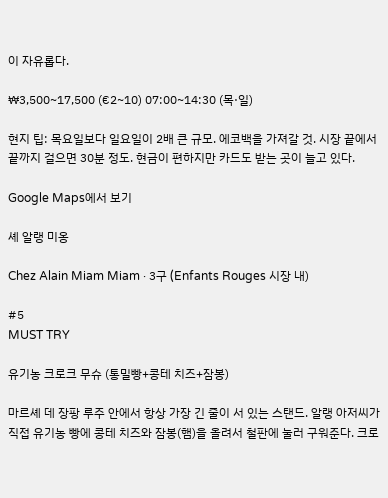이 자유롭다.

₩3,500~17,500 (€2~10) 07:00~14:30 (목·일)

현지 팁: 목요일보다 일요일이 2배 큰 규모. 에코백을 가져갈 것. 시장 끝에서 끝까지 걸으면 30분 정도. 현금이 편하지만 카드도 받는 곳이 늘고 있다.

Google Maps에서 보기

셰 알랭 미옹

Chez Alain Miam Miam · 3구 (Enfants Rouges 시장 내)

#5
MUST TRY

유기농 크로크 무슈 (통밀빵+콩테 치즈+잠봉)

마르셰 데 장팡 루주 안에서 항상 가장 긴 줄이 서 있는 스탠드. 알랭 아저씨가 직접 유기농 빵에 콩테 치즈와 잠봉(햄)을 올려서 철판에 눌러 구워준다. 크로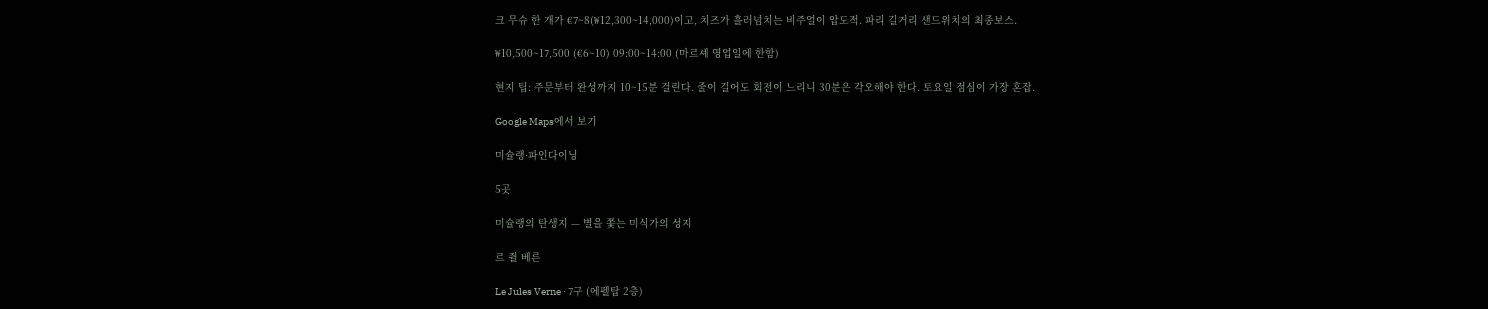크 무슈 한 개가 €7~8(₩12,300~14,000)이고, 치즈가 흘러넘치는 비주얼이 압도적. 파리 길거리 샌드위치의 최종보스.

₩10,500~17,500 (€6~10) 09:00~14:00 (마르셰 영업일에 한함)

현지 팁: 주문부터 완성까지 10~15분 걸린다. 줄이 길어도 회전이 느리니 30분은 각오해야 한다. 토요일 점심이 가장 혼잡.

Google Maps에서 보기

미슐랭·파인다이닝

5곳

미슐랭의 탄생지 — 별을 쫓는 미식가의 성지

르 쥘 베른

Le Jules Verne · 7구 (에펠탑 2층)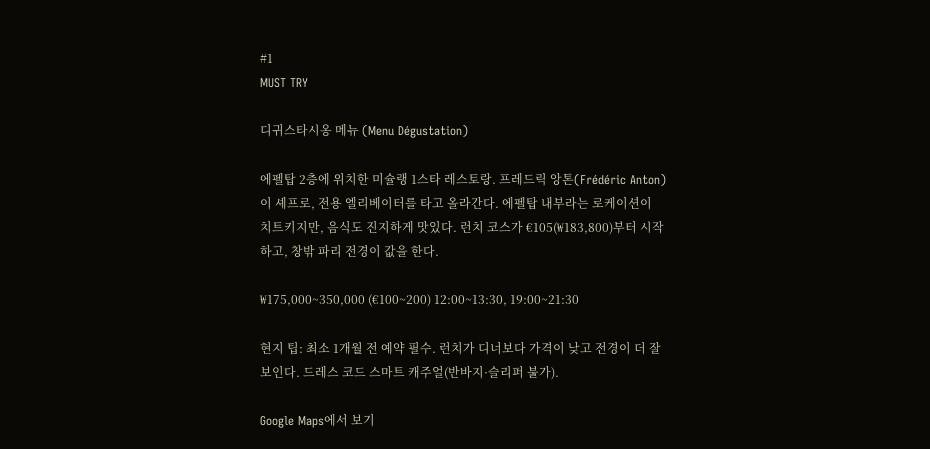#1
MUST TRY

디귀스타시옹 메뉴 (Menu Dégustation)

에펠탑 2층에 위치한 미슐랭 1스타 레스토랑. 프레드릭 앙톤(Frédéric Anton)이 셰프로, 전용 엘리베이터를 타고 올라간다. 에펠탑 내부라는 로케이션이 치트키지만, 음식도 진지하게 맛있다. 런치 코스가 €105(₩183,800)부터 시작하고, 창밖 파리 전경이 값을 한다.

₩175,000~350,000 (€100~200) 12:00~13:30, 19:00~21:30

현지 팁: 최소 1개월 전 예약 필수. 런치가 디너보다 가격이 낮고 전경이 더 잘 보인다. 드레스 코드 스마트 캐주얼(반바지·슬리퍼 불가).

Google Maps에서 보기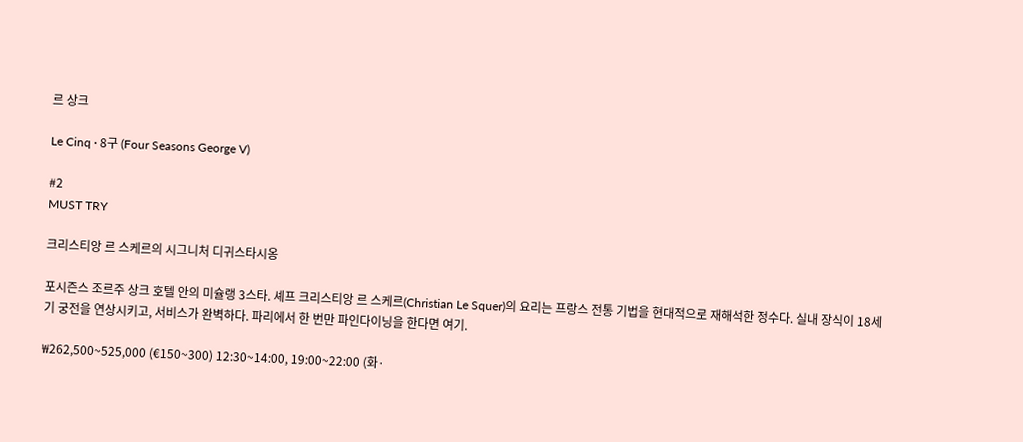르 상크

Le Cinq · 8구 (Four Seasons George V)

#2
MUST TRY

크리스티앙 르 스케르의 시그니처 디귀스타시옹

포시즌스 조르주 상크 호텔 안의 미슐랭 3스타. 셰프 크리스티앙 르 스케르(Christian Le Squer)의 요리는 프랑스 전통 기법을 현대적으로 재해석한 정수다. 실내 장식이 18세기 궁전을 연상시키고, 서비스가 완벽하다. 파리에서 한 번만 파인다이닝을 한다면 여기.

₩262,500~525,000 (€150~300) 12:30~14:00, 19:00~22:00 (화·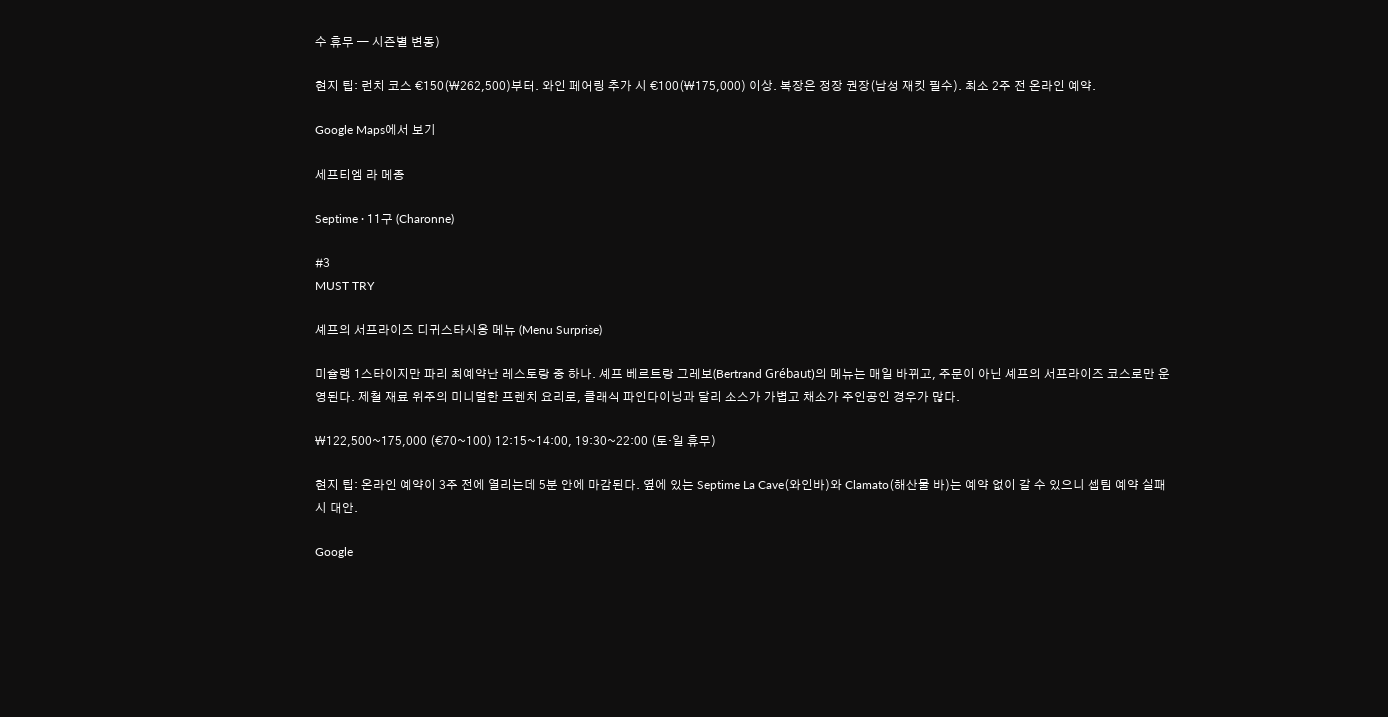수 휴무 — 시즌별 변동)

현지 팁: 런치 코스 €150(₩262,500)부터. 와인 페어링 추가 시 €100(₩175,000) 이상. 복장은 정장 권장(남성 재킷 필수). 최소 2주 전 온라인 예약.

Google Maps에서 보기

세프티엠 라 메종

Septime · 11구 (Charonne)

#3
MUST TRY

셰프의 서프라이즈 디귀스타시옹 메뉴 (Menu Surprise)

미슐랭 1스타이지만 파리 최예약난 레스토랑 중 하나. 셰프 베르트랑 그레보(Bertrand Grébaut)의 메뉴는 매일 바뀌고, 주문이 아닌 셰프의 서프라이즈 코스로만 운영된다. 제철 재료 위주의 미니멀한 프렌치 요리로, 클래식 파인다이닝과 달리 소스가 가볍고 채소가 주인공인 경우가 많다.

₩122,500~175,000 (€70~100) 12:15~14:00, 19:30~22:00 (토·일 휴무)

현지 팁: 온라인 예약이 3주 전에 열리는데 5분 안에 마감된다. 옆에 있는 Septime La Cave(와인바)와 Clamato(해산물 바)는 예약 없이 갈 수 있으니 셉팀 예약 실패 시 대안.

Google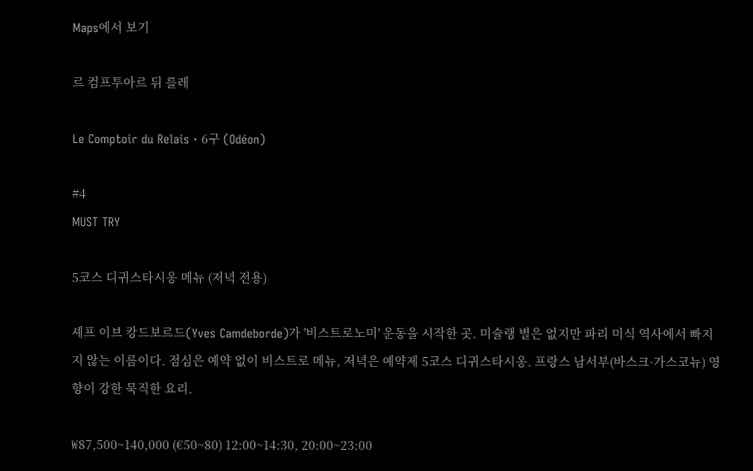Maps에서 보기

르 컴프투아르 뒤 를레

Le Comptoir du Relais · 6구 (Odéon)

#4
MUST TRY

5코스 디귀스타시옹 메뉴 (저녁 전용)

셰프 이브 캉드보르드(Yves Camdeborde)가 '비스트로노미' 운동을 시작한 곳. 미슐랭 별은 없지만 파리 미식 역사에서 빠지지 않는 이름이다. 점심은 예약 없이 비스트로 메뉴, 저녁은 예약제 5코스 디귀스타시옹. 프랑스 남서부(바스크·가스코뉴) 영향이 강한 묵직한 요리.

₩87,500~140,000 (€50~80) 12:00~14:30, 20:00~23:00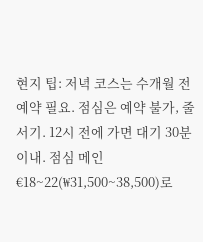현지 팁: 저녁 코스는 수개월 전 예약 필요. 점심은 예약 불가, 줄 서기. 12시 전에 가면 대기 30분 이내. 점심 메인 €18~22(₩31,500~38,500)로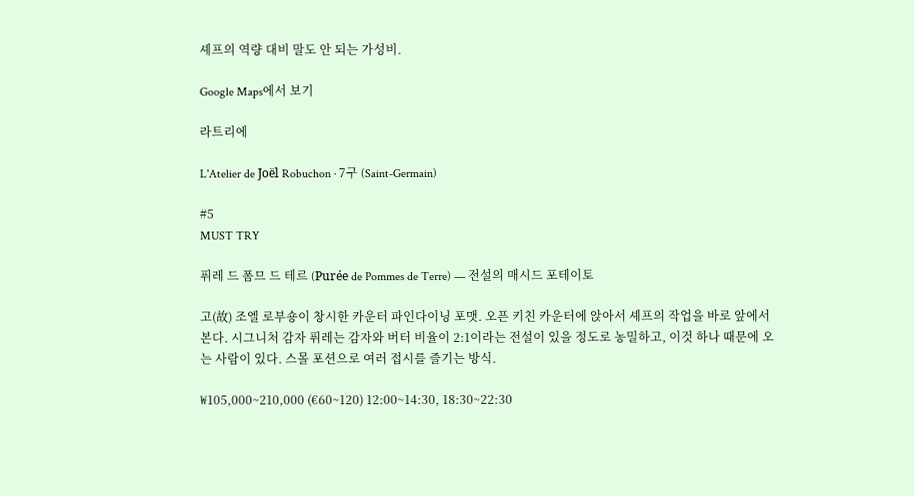셰프의 역량 대비 말도 안 되는 가성비.

Google Maps에서 보기

라트리에

L'Atelier de Joël Robuchon · 7구 (Saint-Germain)

#5
MUST TRY

퓌레 드 폼므 드 테르 (Purée de Pommes de Terre) — 전설의 매시드 포테이토

고(故) 조엘 로부숑이 창시한 카운터 파인다이닝 포맷. 오픈 키친 카운터에 앉아서 셰프의 작업을 바로 앞에서 본다. 시그니처 감자 퓌레는 감자와 버터 비율이 2:1이라는 전설이 있을 정도로 농밀하고, 이것 하나 때문에 오는 사람이 있다. 스몰 포션으로 여러 접시를 즐기는 방식.

₩105,000~210,000 (€60~120) 12:00~14:30, 18:30~22:30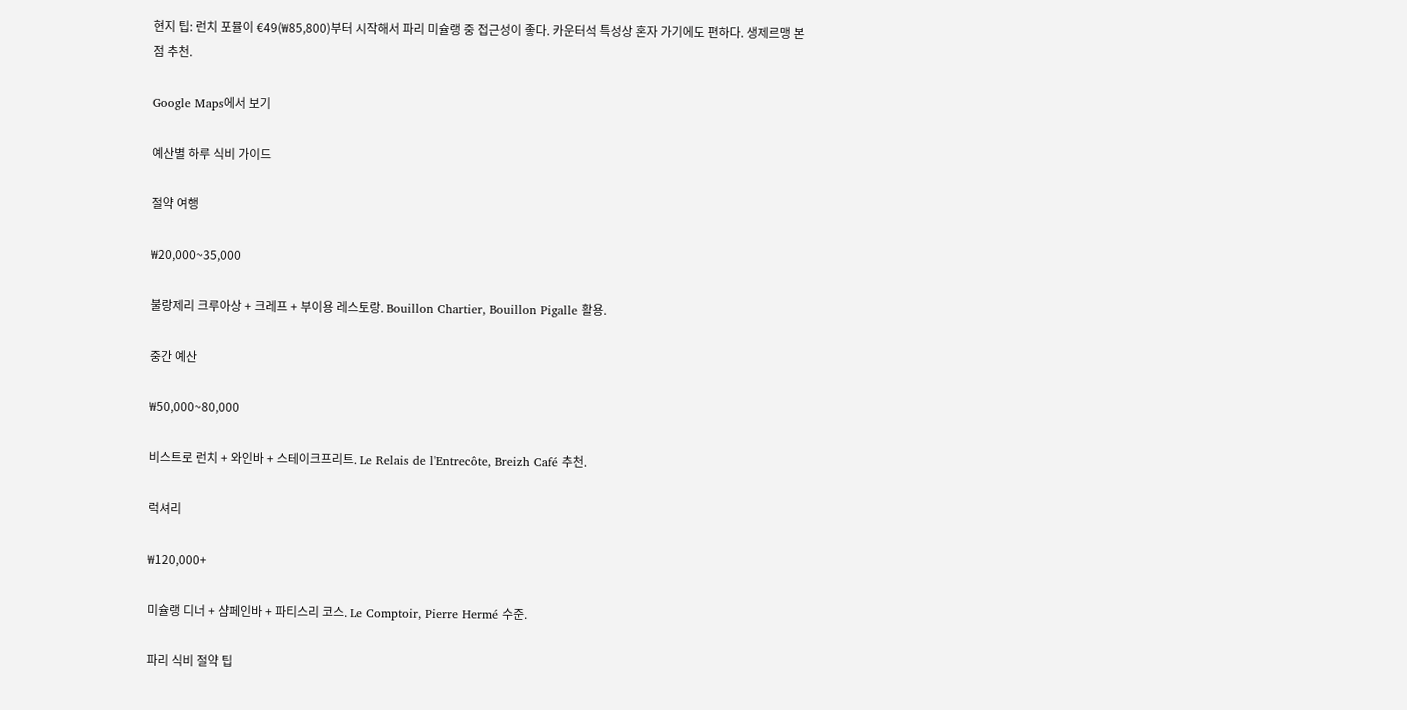현지 팁: 런치 포뮬이 €49(₩85,800)부터 시작해서 파리 미슐랭 중 접근성이 좋다. 카운터석 특성상 혼자 가기에도 편하다. 생제르맹 본점 추천.

Google Maps에서 보기

예산별 하루 식비 가이드

절약 여행

₩20,000~35,000

불랑제리 크루아상 + 크레프 + 부이용 레스토랑. Bouillon Chartier, Bouillon Pigalle 활용.

중간 예산

₩50,000~80,000

비스트로 런치 + 와인바 + 스테이크프리트. Le Relais de l'Entrecôte, Breizh Café 추천.

럭셔리

₩120,000+

미슐랭 디너 + 샴페인바 + 파티스리 코스. Le Comptoir, Pierre Hermé 수준.

파리 식비 절약 팁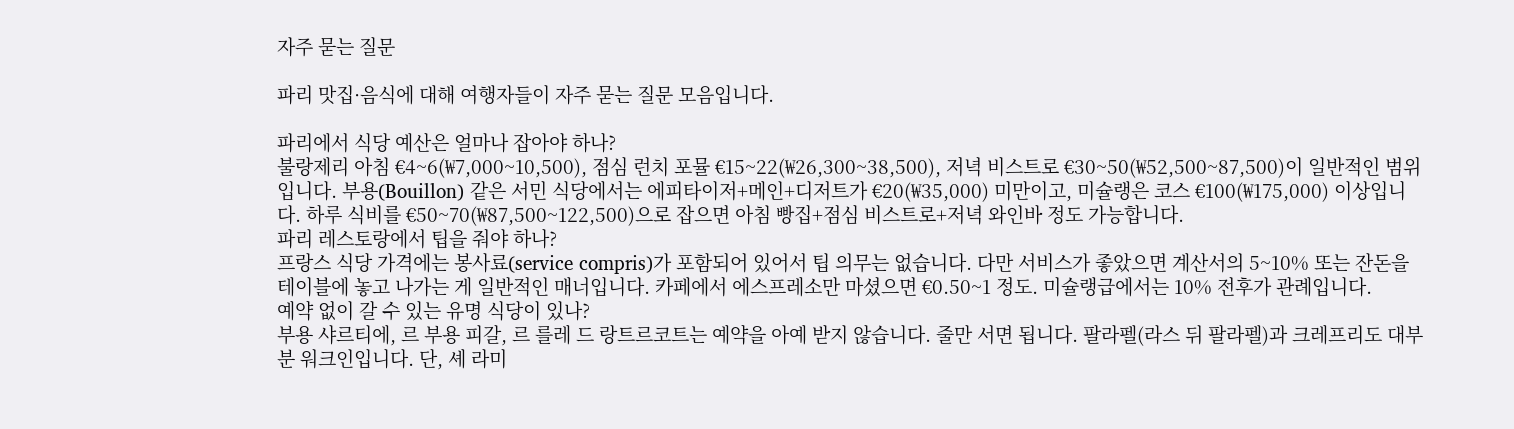자주 묻는 질문

파리 맛집·음식에 대해 여행자들이 자주 묻는 질문 모음입니다.

파리에서 식당 예산은 얼마나 잡아야 하나?
불랑제리 아침 €4~6(₩7,000~10,500), 점심 런치 포뮬 €15~22(₩26,300~38,500), 저녁 비스트로 €30~50(₩52,500~87,500)이 일반적인 범위입니다. 부용(Bouillon) 같은 서민 식당에서는 에피타이저+메인+디저트가 €20(₩35,000) 미만이고, 미슐랭은 코스 €100(₩175,000) 이상입니다. 하루 식비를 €50~70(₩87,500~122,500)으로 잡으면 아침 빵집+점심 비스트로+저녁 와인바 정도 가능합니다.
파리 레스토랑에서 팁을 줘야 하나?
프랑스 식당 가격에는 봉사료(service compris)가 포함되어 있어서 팁 의무는 없습니다. 다만 서비스가 좋았으면 계산서의 5~10% 또는 잔돈을 테이블에 놓고 나가는 게 일반적인 매너입니다. 카페에서 에스프레소만 마셨으면 €0.50~1 정도. 미슐랭급에서는 10% 전후가 관례입니다.
예약 없이 갈 수 있는 유명 식당이 있나?
부용 샤르티에, 르 부용 피갈, 르 를레 드 랑트르코트는 예약을 아예 받지 않습니다. 줄만 서면 됩니다. 팔라펠(라스 뒤 팔라펠)과 크레프리도 대부분 워크인입니다. 단, 셰 라미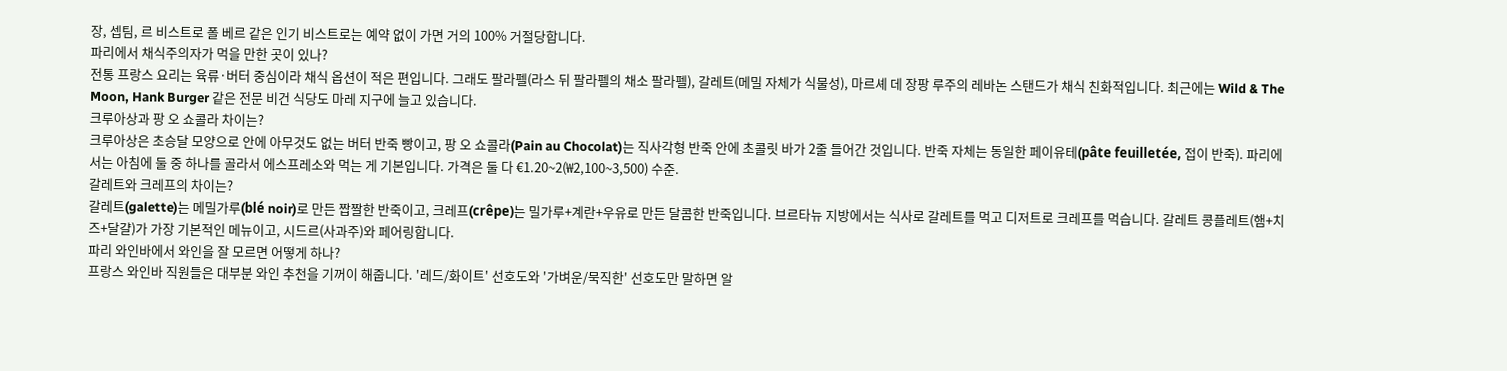장, 셉팀, 르 비스트로 폴 베르 같은 인기 비스트로는 예약 없이 가면 거의 100% 거절당합니다.
파리에서 채식주의자가 먹을 만한 곳이 있나?
전통 프랑스 요리는 육류·버터 중심이라 채식 옵션이 적은 편입니다. 그래도 팔라펠(라스 뒤 팔라펠의 채소 팔라펠), 갈레트(메밀 자체가 식물성), 마르셰 데 장팡 루주의 레바논 스탠드가 채식 친화적입니다. 최근에는 Wild & The Moon, Hank Burger 같은 전문 비건 식당도 마레 지구에 늘고 있습니다.
크루아상과 팡 오 쇼콜라 차이는?
크루아상은 초승달 모양으로 안에 아무것도 없는 버터 반죽 빵이고, 팡 오 쇼콜라(Pain au Chocolat)는 직사각형 반죽 안에 초콜릿 바가 2줄 들어간 것입니다. 반죽 자체는 동일한 페이유테(pâte feuilletée, 접이 반죽). 파리에서는 아침에 둘 중 하나를 골라서 에스프레소와 먹는 게 기본입니다. 가격은 둘 다 €1.20~2(₩2,100~3,500) 수준.
갈레트와 크레프의 차이는?
갈레트(galette)는 메밀가루(blé noir)로 만든 짭짤한 반죽이고, 크레프(crêpe)는 밀가루+계란+우유로 만든 달콤한 반죽입니다. 브르타뉴 지방에서는 식사로 갈레트를 먹고 디저트로 크레프를 먹습니다. 갈레트 콩플레트(햄+치즈+달걀)가 가장 기본적인 메뉴이고, 시드르(사과주)와 페어링합니다.
파리 와인바에서 와인을 잘 모르면 어떻게 하나?
프랑스 와인바 직원들은 대부분 와인 추천을 기꺼이 해줍니다. '레드/화이트' 선호도와 '가벼운/묵직한' 선호도만 말하면 알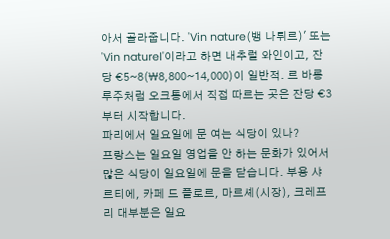아서 골라줍니다. 'Vin nature(뱅 나튀르)' 또는 'Vin naturel'이라고 하면 내추럴 와인이고, 잔당 €5~8(₩8,800~14,000)이 일반적. 르 바롱 루주처럼 오크통에서 직접 따르는 곳은 잔당 €3부터 시작합니다.
파리에서 일요일에 문 여는 식당이 있나?
프랑스는 일요일 영업을 안 하는 문화가 있어서 많은 식당이 일요일에 문을 닫습니다. 부용 샤르티에, 카페 드 플로르, 마르셰(시장), 크레프리 대부분은 일요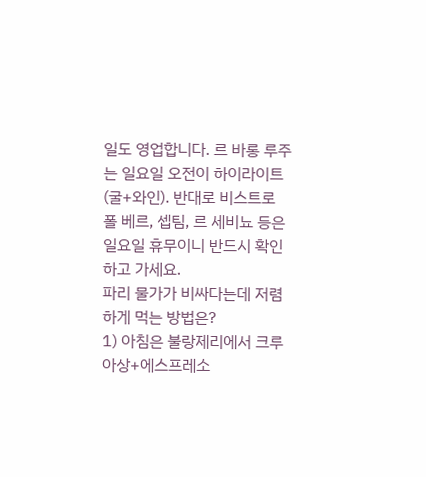일도 영업합니다. 르 바롱 루주는 일요일 오전이 하이라이트(굴+와인). 반대로 비스트로 폴 베르, 셉팀, 르 세비뇨 등은 일요일 휴무이니 반드시 확인하고 가세요.
파리 물가가 비싸다는데 저렴하게 먹는 방법은?
1) 아침은 불랑제리에서 크루아상+에스프레소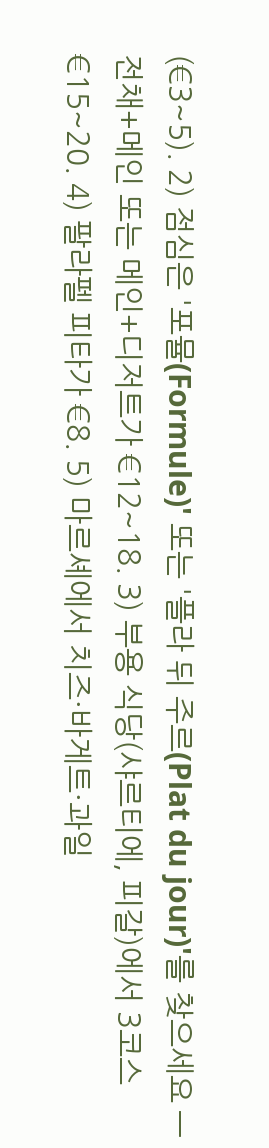(€3~5). 2) 점심은 '포뮬(Formule)' 또는 '플라 뒤 주르(Plat du jour)'를 찾으세요 — 전채+메인 또는 메인+디저트가 €12~18. 3) 부용 식당(샤르티에, 피갈)에서 3코스 €15~20. 4) 팔라펠 피타가 €8. 5) 마르셰에서 치즈·바게트·과일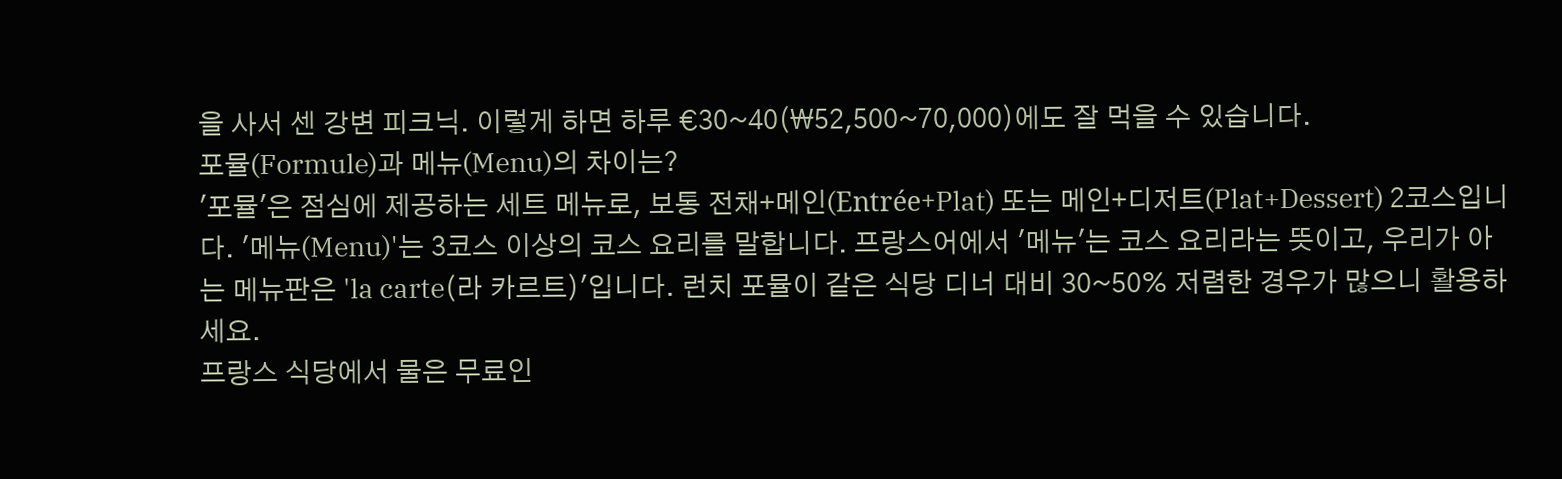을 사서 센 강변 피크닉. 이렇게 하면 하루 €30~40(₩52,500~70,000)에도 잘 먹을 수 있습니다.
포뮬(Formule)과 메뉴(Menu)의 차이는?
'포뮬'은 점심에 제공하는 세트 메뉴로, 보통 전채+메인(Entrée+Plat) 또는 메인+디저트(Plat+Dessert) 2코스입니다. '메뉴(Menu)'는 3코스 이상의 코스 요리를 말합니다. 프랑스어에서 '메뉴'는 코스 요리라는 뜻이고, 우리가 아는 메뉴판은 'la carte(라 카르트)'입니다. 런치 포뮬이 같은 식당 디너 대비 30~50% 저렴한 경우가 많으니 활용하세요.
프랑스 식당에서 물은 무료인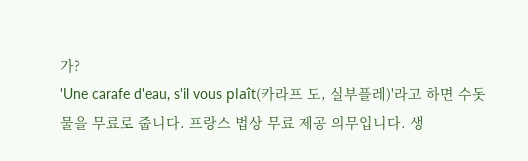가?
'Une carafe d'eau, s'il vous plaît(카라프 도, 실부플레)'라고 하면 수돗물을 무료로 줍니다. 프랑스 법상 무료 제공 의무입니다. 생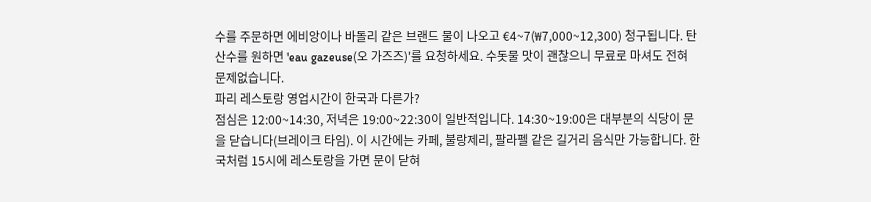수를 주문하면 에비앙이나 바돌리 같은 브랜드 물이 나오고 €4~7(₩7,000~12,300) 청구됩니다. 탄산수를 원하면 'eau gazeuse(오 가즈즈)'를 요청하세요. 수돗물 맛이 괜찮으니 무료로 마셔도 전혀 문제없습니다.
파리 레스토랑 영업시간이 한국과 다른가?
점심은 12:00~14:30, 저녁은 19:00~22:30이 일반적입니다. 14:30~19:00은 대부분의 식당이 문을 닫습니다(브레이크 타임). 이 시간에는 카페, 불랑제리, 팔라펠 같은 길거리 음식만 가능합니다. 한국처럼 15시에 레스토랑을 가면 문이 닫혀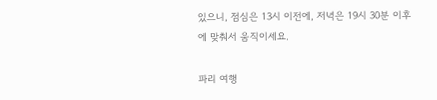있으니, 점심은 13시 이전에, 저녁은 19시 30분 이후에 맞춰서 움직이세요.

파리 여행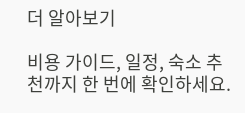더 알아보기

비용 가이드, 일정, 숙소 추천까지 한 번에 확인하세요.